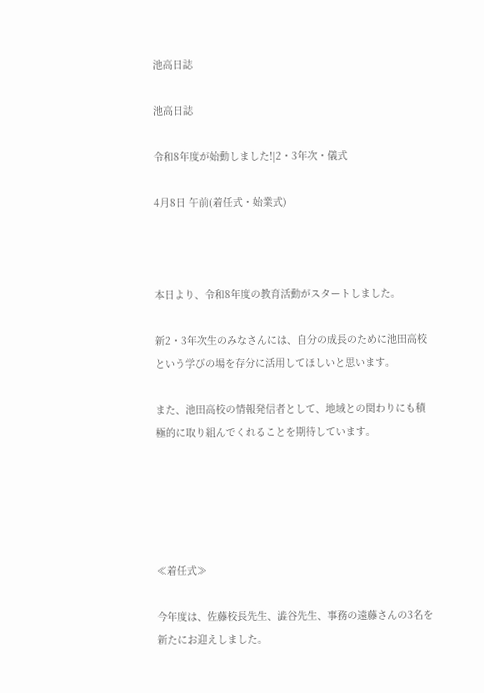池高日誌

池高日誌

令和8年度が始動しました!|2・3年次・儀式

4月8日 午前(着任式・始業式)



本日より、令和8年度の教育活動がスタートしました。

新2・3年次生のみなさんには、自分の成長のために池田高校という学びの場を存分に活用してほしいと思います。

また、池田高校の情報発信者として、地域との関わりにも積極的に取り組んでくれることを期待しています。





≪着任式≫

今年度は、佐藤校長先生、澁谷先生、事務の遠藤さんの3名を新たにお迎えしました。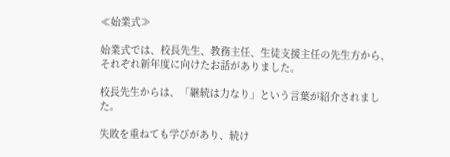≪始業式≫

始業式では、校長先生、教務主任、生徒支援主任の先生方から、それぞれ新年度に向けたお話がありました。

校長先生からは、「継続は力なり」という言葉が紹介されました。

失敗を重ねても学びがあり、続け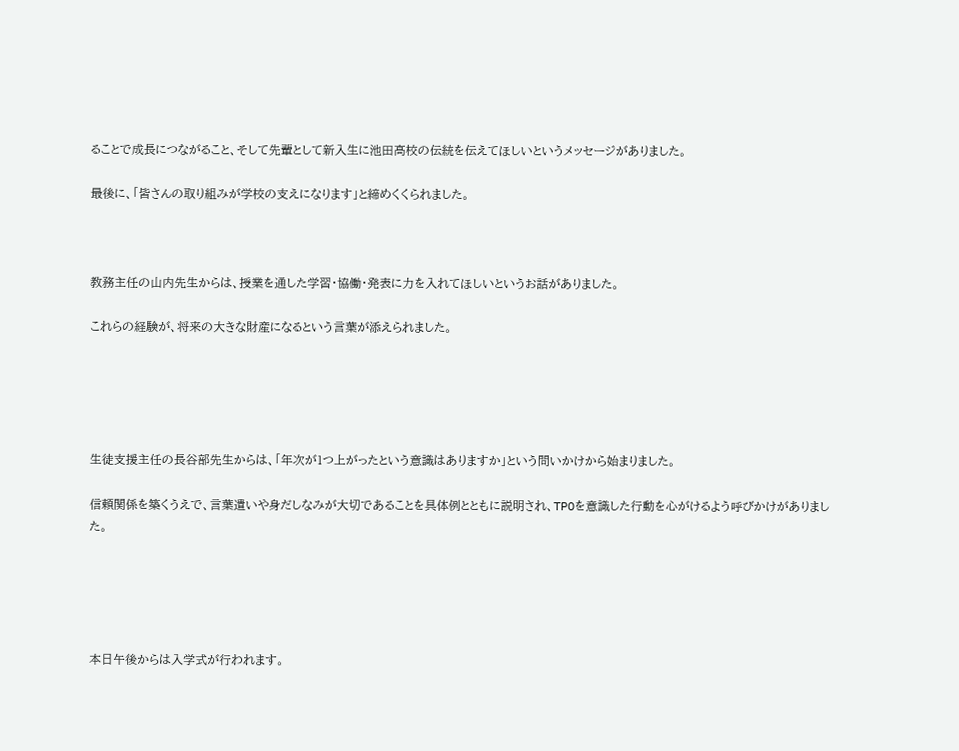ることで成長につながること、そして先輩として新入生に池田高校の伝統を伝えてほしいというメッセージがありました。

最後に、「皆さんの取り組みが学校の支えになります」と締めくくられました。



教務主任の山内先生からは、授業を通した学習・協働・発表に力を入れてほしいというお話がありました。

これらの経験が、将来の大きな財産になるという言葉が添えられました。





生徒支援主任の長谷部先生からは、「年次が1つ上がったという意識はありますか」という問いかけから始まりました。

信頼関係を築くうえで、言葉遣いや身だしなみが大切であることを具体例とともに説明され、TPOを意識した行動を心がけるよう呼びかけがありました。





本日午後からは入学式が行われます。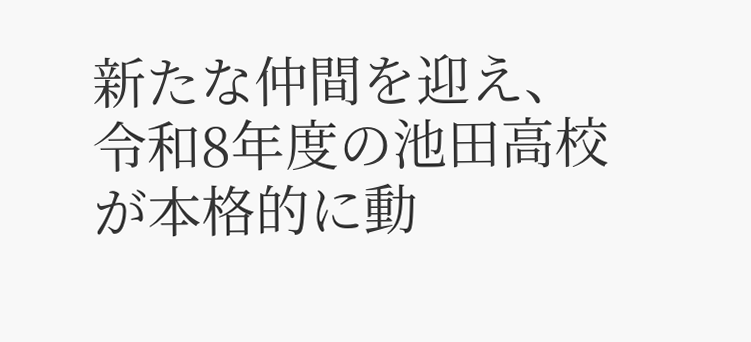新たな仲間を迎え、令和8年度の池田高校が本格的に動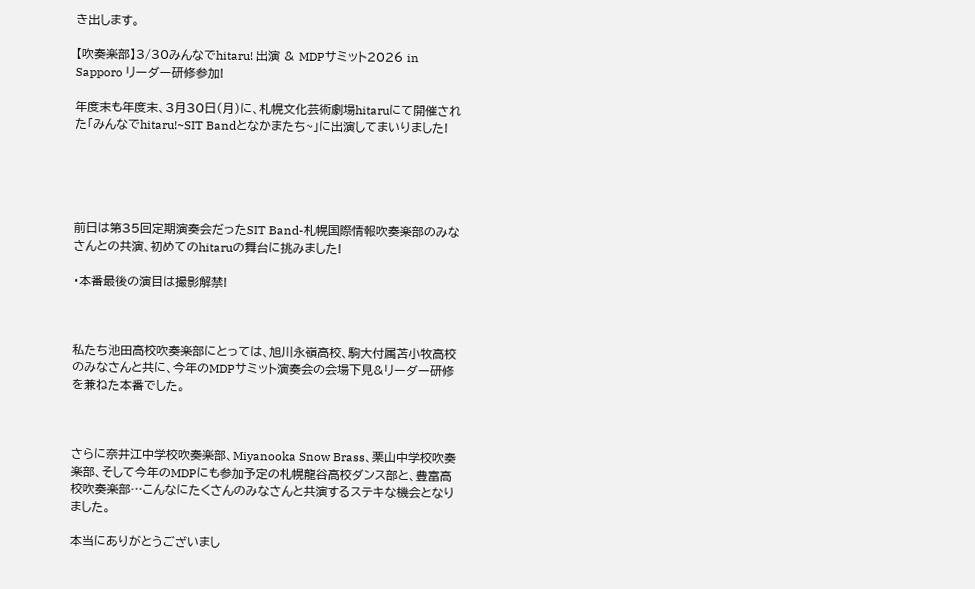き出します。

【吹奏楽部】3/30みんなでhitaru! 出演 & MDPサミット2026 in Sapporo リーダー研修参加!

年度末も年度末、3月30日(月)に、札幌文化芸術劇場hitaruにて開催された「みんなでhitaru!~SIT Bandとなかまたち~」に出演してまいりました!





前日は第35回定期演奏会だったSIT Band-札幌国際情報吹奏楽部のみなさんとの共演、初めてのhitaruの舞台に挑みました!

・本番最後の演目は撮影解禁!



私たち池田高校吹奏楽部にとっては、旭川永嶺高校、駒大付属苫小牧高校のみなさんと共に、今年のMDPサミット演奏会の会場下見&リーダー研修を兼ねた本番でした。



さらに奈井江中学校吹奏楽部、Miyanooka Snow Brass、栗山中学校吹奏楽部、そして今年のMDPにも参加予定の札幌龍谷高校ダンス部と、豊富高校吹奏楽部…こんなにたくさんのみなさんと共演するステキな機会となりました。

本当にありがとうございまし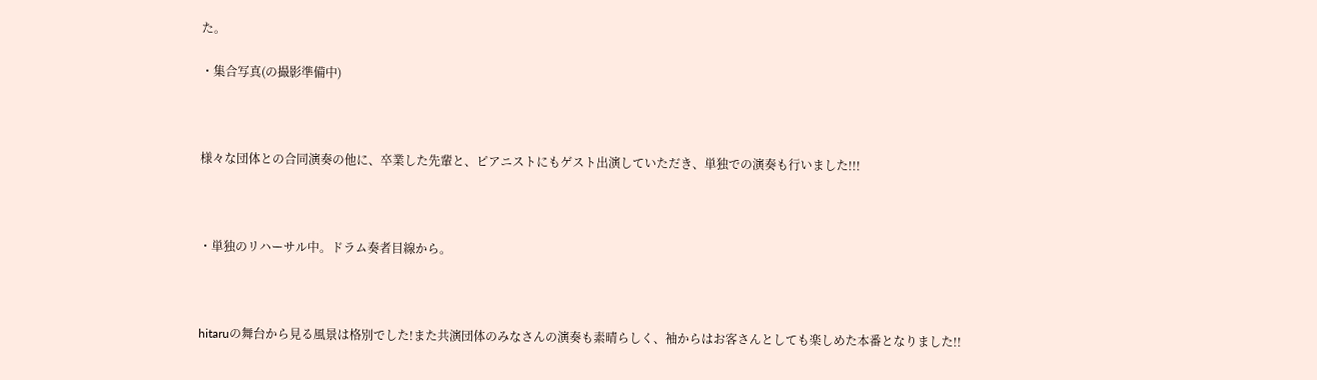た。

・集合写真(の撮影準備中)



様々な団体との合同演奏の他に、卒業した先輩と、ピアニストにもゲスト出演していただき、単独での演奏も行いました!!!



・単独のリハーサル中。ドラム奏者目線から。



hitaruの舞台から見る風景は格別でした!また共演団体のみなさんの演奏も素晴らしく、袖からはお客さんとしても楽しめた本番となりました!!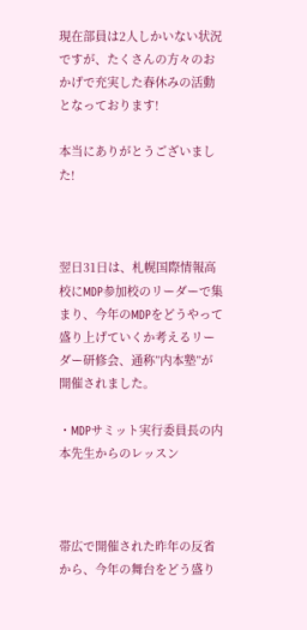現在部員は2人しかいない状況ですが、たくさんの方々のおかげで充実した春休みの活動となっております!

本当にありがとうございました!



翌日31日は、札幌国際情報高校にMDP参加校のリーダーで集まり、今年のMDPをどうやって盛り上げていくか考えるリーダー研修会、通称”内本塾”が開催されました。

・MDPサミット実行委員長の内本先生からのレッスン



帯広で開催された昨年の反省から、今年の舞台をどう盛り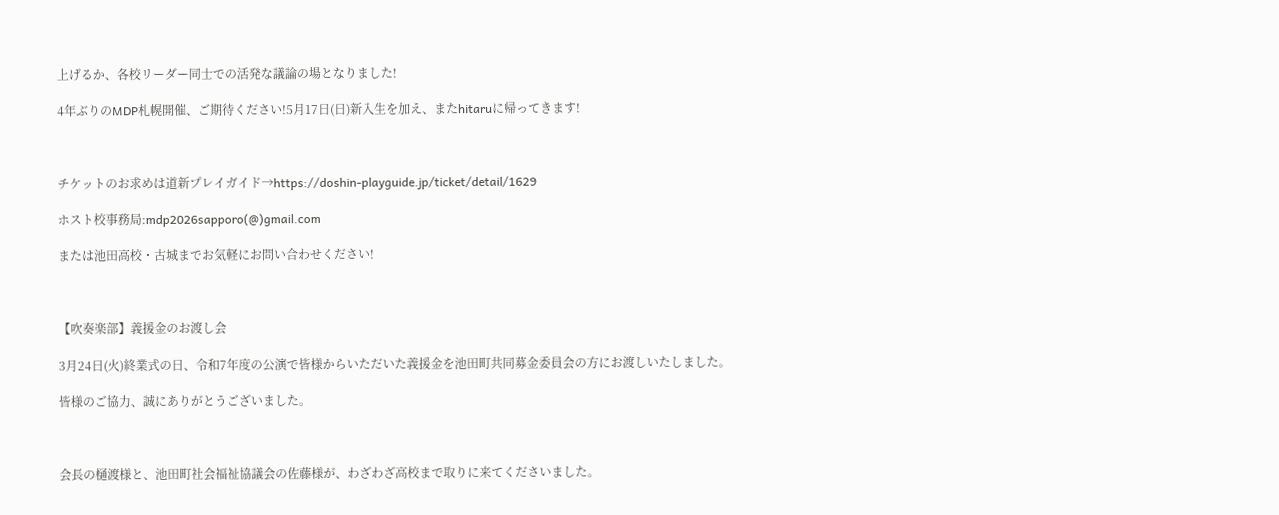上げるか、各校リーダー同士での活発な議論の場となりました!

4年ぶりのMDP札幌開催、ご期待ください!5月17日(日)新入生を加え、またhitaruに帰ってきます!



チケットのお求めは道新プレイガイド→https://doshin-playguide.jp/ticket/detail/1629

ホスト校事務局:mdp2026sapporo(@)gmail.com

または池田高校・古城までお気軽にお問い合わせください!



【吹奏楽部】義援金のお渡し会

3月24日(火)終業式の日、令和7年度の公演で皆様からいただいた義援金を池田町共同募金委員会の方にお渡しいたしました。

皆様のご協力、誠にありがとうございました。



会長の樋渡様と、池田町社会福祉協議会の佐藤様が、わざわざ高校まで取りに来てくださいました。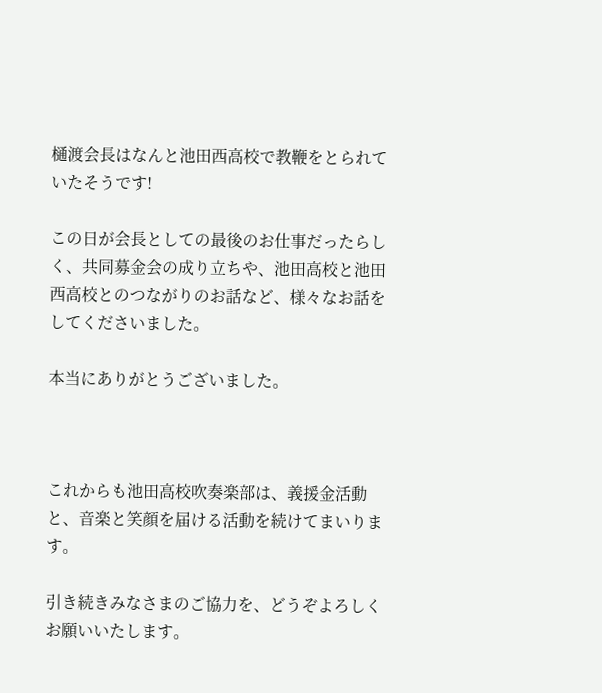樋渡会長はなんと池田西高校で教鞭をとられていたそうです!

この日が会長としての最後のお仕事だったらしく、共同募金会の成り立ちや、池田高校と池田西高校とのつながりのお話など、様々なお話をしてくださいました。

本当にありがとうございました。



これからも池田高校吹奏楽部は、義援金活動と、音楽と笑顔を届ける活動を続けてまいります。

引き続きみなさまのご協力を、どうぞよろしくお願いいたします。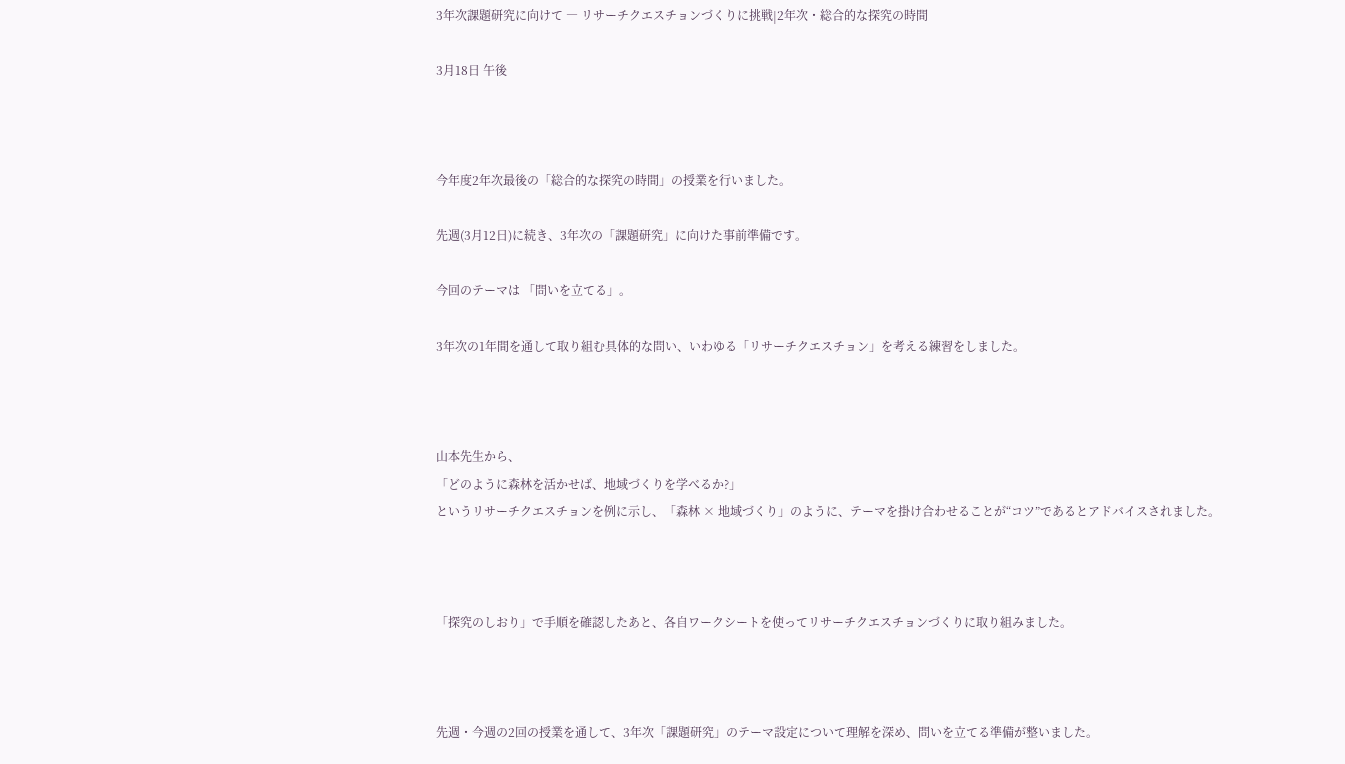3年次課題研究に向けて ― リサーチクエスチョンづくりに挑戦|2年次・総合的な探究の時間

3月18日 午後



今年度2年次最後の「総合的な探究の時間」の授業を行いました。

先週(3月12日)に続き、3年次の「課題研究」に向けた事前準備です。

今回のテーマは 「問いを立てる」。

3年次の1年間を通して取り組む具体的な問い、いわゆる「リサーチクエスチョン」を考える練習をしました。



山本先生から、
「どのように森林を活かせば、地域づくりを学べるか?」
というリサーチクエスチョンを例に示し、「森林 × 地域づくり」のように、テーマを掛け合わせることが“コツ”であるとアドバイスされました。



「探究のしおり」で手順を確認したあと、各自ワークシートを使ってリサーチクエスチョンづくりに取り組みました。



先週・今週の2回の授業を通して、3年次「課題研究」のテーマ設定について理解を深め、問いを立てる準備が整いました。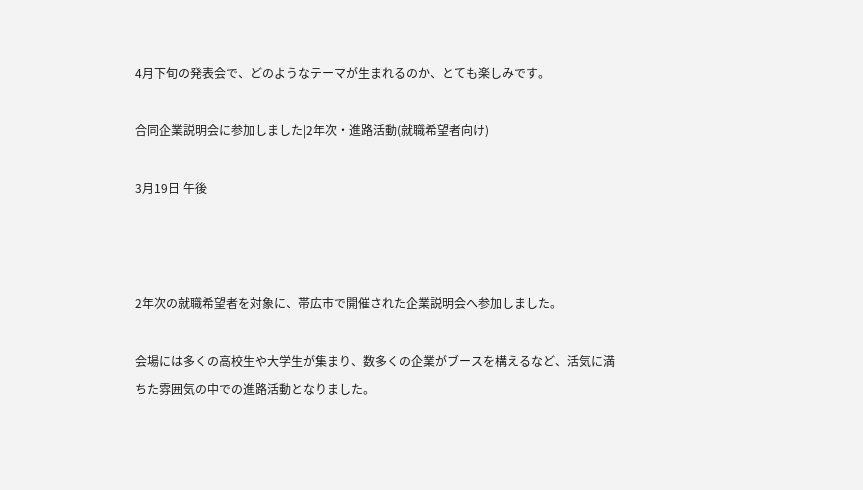4月下旬の発表会で、どのようなテーマが生まれるのか、とても楽しみです。

合同企業説明会に参加しました|2年次・進路活動(就職希望者向け)

3月19日 午後



2年次の就職希望者を対象に、帯広市で開催された企業説明会へ参加しました。

会場には多くの高校生や大学生が集まり、数多くの企業がブースを構えるなど、活気に満ちた雰囲気の中での進路活動となりました。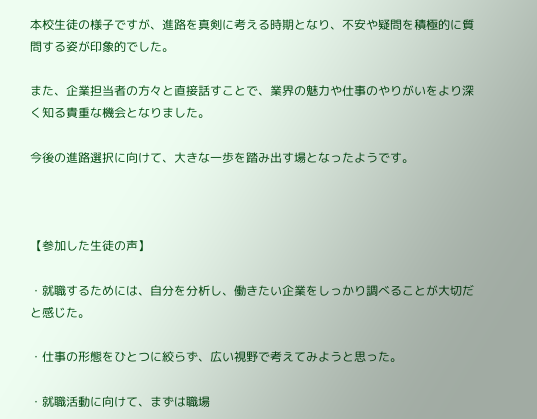本校生徒の様子ですが、進路を真剣に考える時期となり、不安や疑問を積極的に質問する姿が印象的でした。

また、企業担当者の方々と直接話すことで、業界の魅力や仕事のやりがいをより深く知る貴重な機会となりました。

今後の進路選択に向けて、大きな一歩を踏み出す場となったようです。



【参加した生徒の声】

・就職するためには、自分を分析し、働きたい企業をしっかり調べることが大切だと感じた。

・仕事の形態をひとつに絞らず、広い視野で考えてみようと思った。

・就職活動に向けて、まずは職場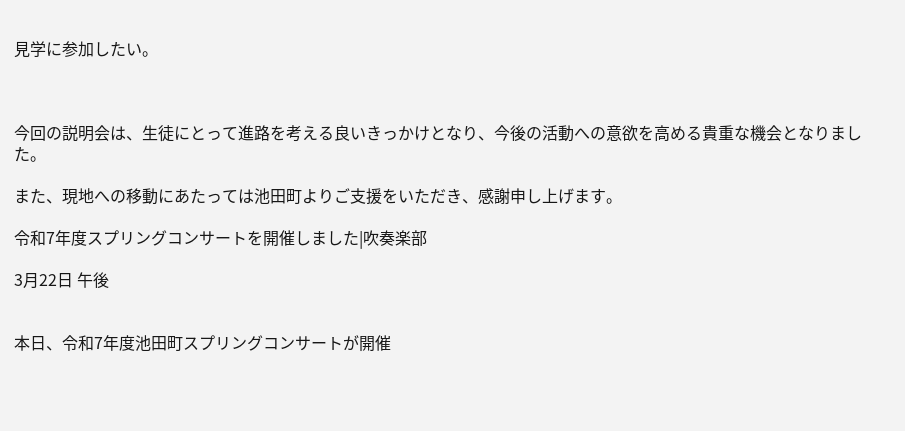見学に参加したい。



今回の説明会は、生徒にとって進路を考える良いきっかけとなり、今後の活動への意欲を高める貴重な機会となりました。

また、現地への移動にあたっては池田町よりご支援をいただき、感謝申し上げます。

令和7年度スプリングコンサートを開催しました|吹奏楽部

3月22日 午後


本日、令和7年度池田町スプリングコンサートが開催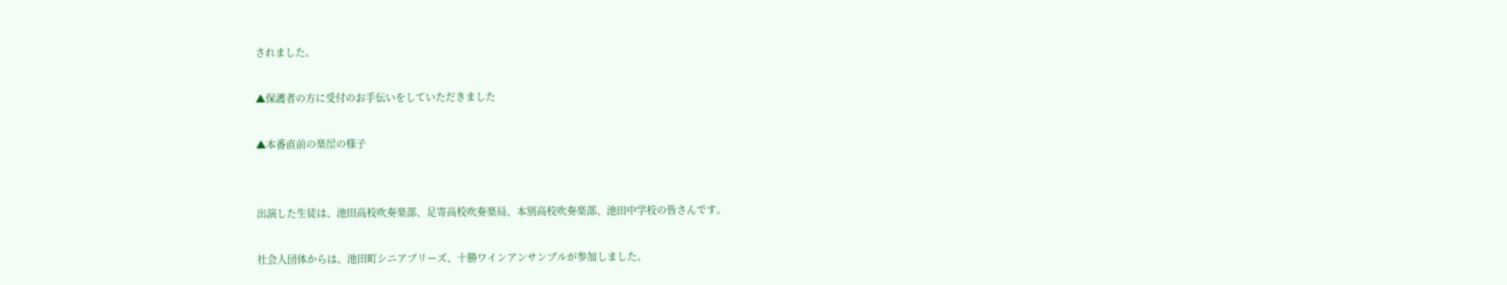されました。

▲保護者の方に受付のお手伝いをしていただきました

▲本番直前の楽屋の様子


出演した生徒は、池田高校吹奏楽部、足寄高校吹奏楽局、本別高校吹奏楽部、池田中学校の皆さんです。

社会人団体からは、池田町シニアブリーズ、十勝ワインアンサンブルが参加しました。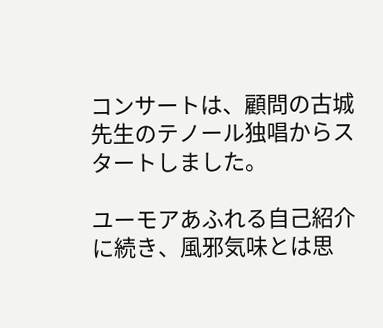コンサートは、顧問の古城先生のテノール独唱からスタートしました。

ユーモアあふれる自己紹介に続き、風邪気味とは思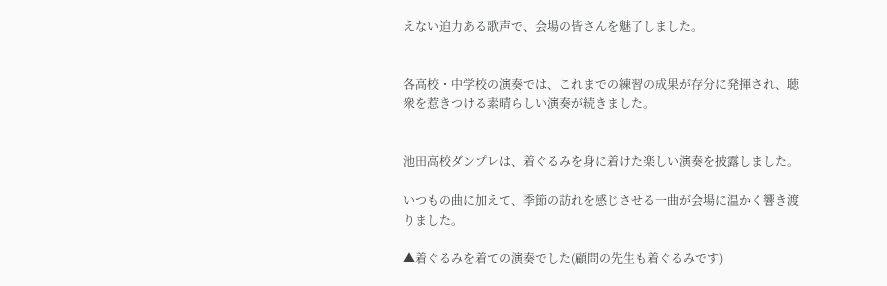えない迫力ある歌声で、会場の皆さんを魅了しました。


各高校・中学校の演奏では、これまでの練習の成果が存分に発揮され、聴衆を惹きつける素晴らしい演奏が続きました。


池田高校ダンプレは、着ぐるみを身に着けた楽しい演奏を披露しました。

いつもの曲に加えて、季節の訪れを感じさせる一曲が会場に温かく響き渡りました。

▲着ぐるみを着ての演奏でした(顧問の先生も着ぐるみです)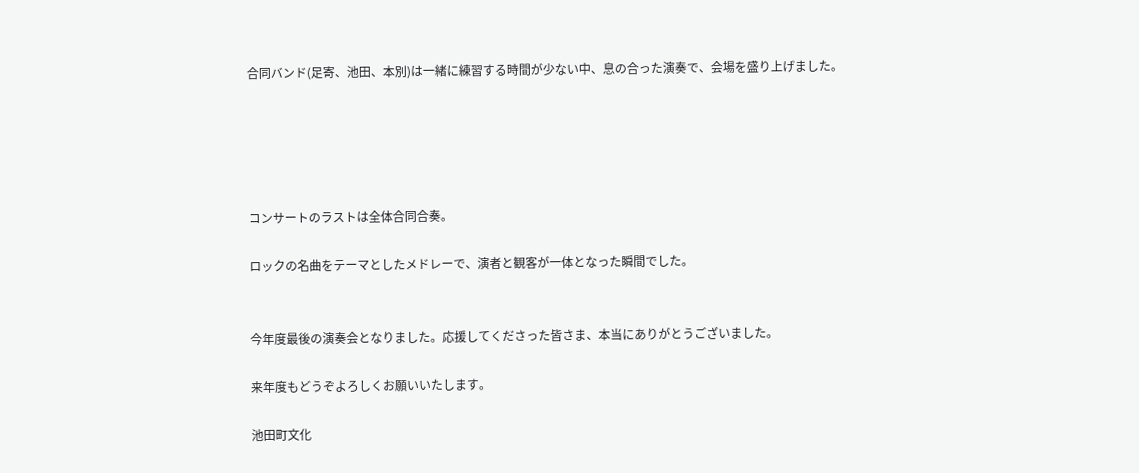合同バンド(足寄、池田、本別)は一緒に練習する時間が少ない中、息の合った演奏で、会場を盛り上げました。





コンサートのラストは全体合同合奏。

ロックの名曲をテーマとしたメドレーで、演者と観客が一体となった瞬間でした。


今年度最後の演奏会となりました。応援してくださった皆さま、本当にありがとうございました。

来年度もどうぞよろしくお願いいたします。

池田町文化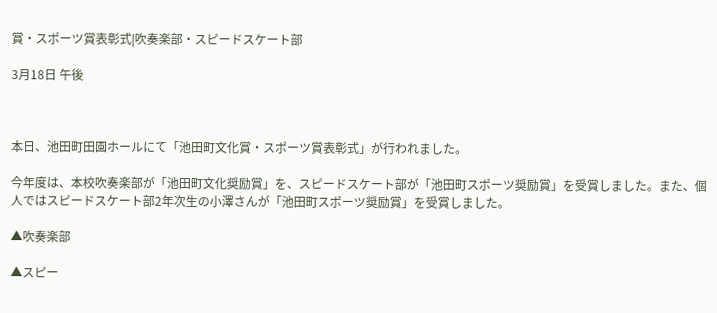賞・スポーツ賞表彰式|吹奏楽部・スピードスケート部

3月18日 午後



本日、池田町田園ホールにて「池田町文化賞・スポーツ賞表彰式」が行われました。

今年度は、本校吹奏楽部が「池田町文化奨励賞」を、スピードスケート部が「池田町スポーツ奨励賞」を受賞しました。また、個人ではスピードスケート部2年次生の小澤さんが「池田町スポーツ奨励賞」を受賞しました。

▲吹奏楽部

▲スピー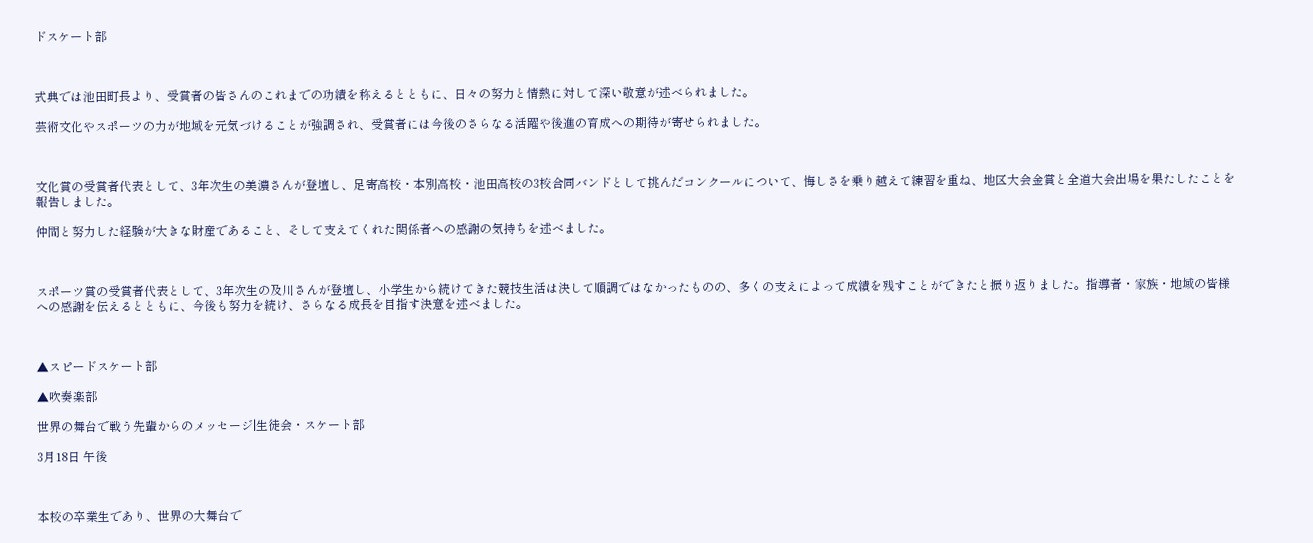ドスケート部



式典では池田町長より、受賞者の皆さんのこれまでの功績を称えるとともに、日々の努力と情熱に対して深い敬意が述べられました。

芸術文化やスポーツの力が地域を元気づけることが強調され、受賞者には今後のさらなる活躍や後進の育成への期待が寄せられました。



文化賞の受賞者代表として、3年次生の美濃さんが登壇し、足寄高校・本別高校・池田高校の3校合同バンドとして挑んだコンクールについて、悔しさを乗り越えて練習を重ね、地区大会金賞と全道大会出場を果たしたことを報告しました。

仲間と努力した経験が大きな財産であること、そして支えてくれた関係者への感謝の気持ちを述べました。



スポーツ賞の受賞者代表として、3年次生の及川さんが登壇し、小学生から続けてきた競技生活は決して順調ではなかったものの、多くの支えによって成績を残すことができたと振り返りました。指導者・家族・地域の皆様への感謝を伝えるとともに、今後も努力を続け、さらなる成長を目指す決意を述べました。



▲スピードスケート部

▲吹奏楽部

世界の舞台で戦う先輩からのメッセージ|生徒会・スケート部

3月18日 午後



本校の卒業生であり、世界の大舞台で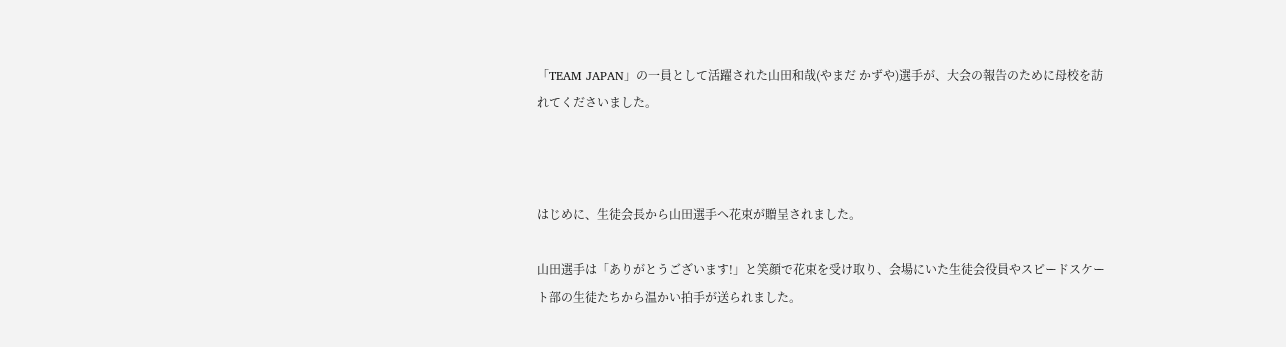「TEAM JAPAN」の一員として活躍された山田和哉(やまだ かずや)選手が、大会の報告のために母校を訪れてくださいました。



はじめに、生徒会長から山田選手へ花束が贈呈されました。

山田選手は「ありがとうございます!」と笑顔で花束を受け取り、会場にいた生徒会役員やスピードスケート部の生徒たちから温かい拍手が送られました。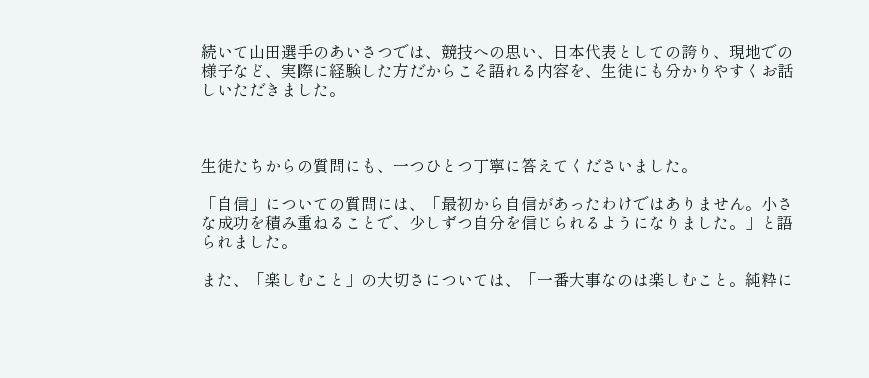続いて山田選手のあいさつでは、競技への思い、日本代表としての誇り、現地での様子など、実際に経験した方だからこそ語れる内容を、生徒にも分かりやすくお話しいただきました。



生徒たちからの質問にも、一つひとつ丁寧に答えてくださいました。

「自信」についての質問には、「最初から自信があったわけではありません。小さな成功を積み重ねることで、少しずつ自分を信じられるようになりました。」と語られました。

また、「楽しむこと」の大切さについては、「一番大事なのは楽しむこと。純粋に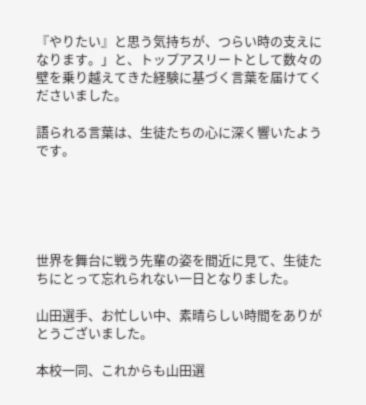『やりたい』と思う気持ちが、つらい時の支えになります。」と、トップアスリートとして数々の壁を乗り越えてきた経験に基づく言葉を届けてくださいました。

語られる言葉は、生徒たちの心に深く響いたようです。





世界を舞台に戦う先輩の姿を間近に見て、生徒たちにとって忘れられない一日となりました。

山田選手、お忙しい中、素晴らしい時間をありがとうございました。

本校一同、これからも山田選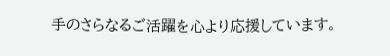手のさらなるご活躍を心より応援しています。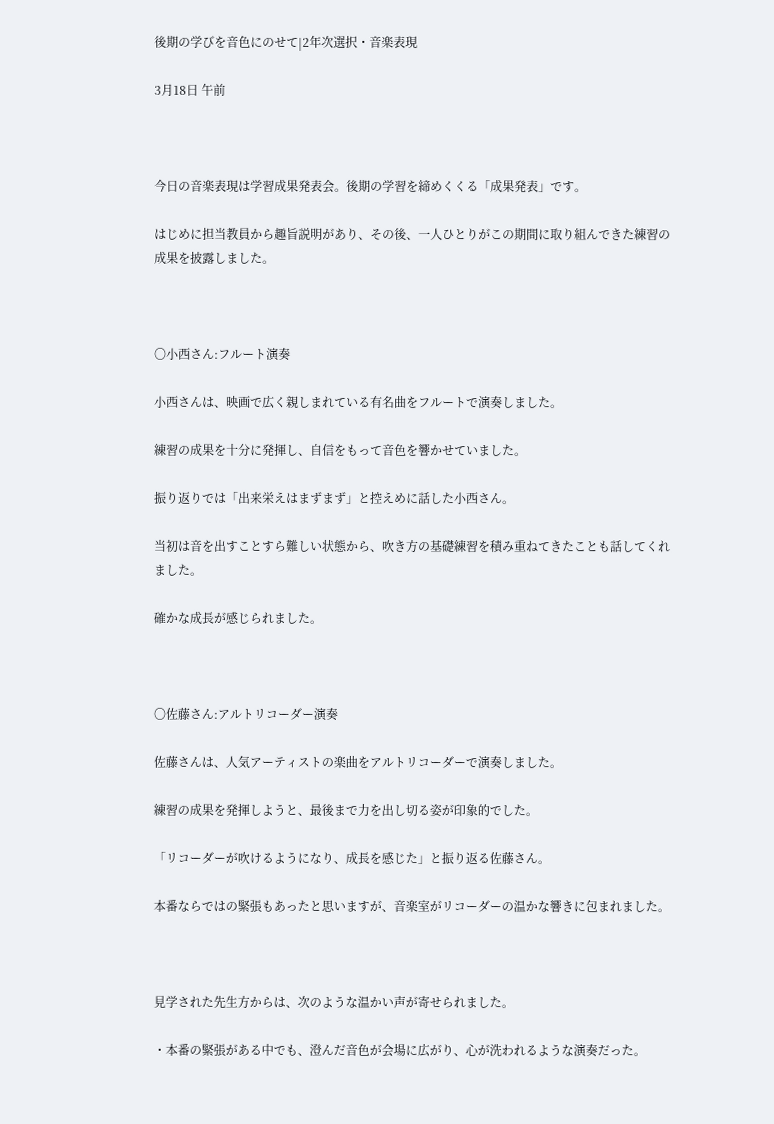後期の学びを音色にのせて|2年次選択・音楽表現

3月18日 午前



今日の音楽表現は学習成果発表会。後期の学習を締めくくる「成果発表」です。

はじめに担当教員から趣旨説明があり、その後、一人ひとりがこの期間に取り組んできた練習の成果を披露しました。



〇小西さん:フルート演奏

小西さんは、映画で広く親しまれている有名曲をフルートで演奏しました。

練習の成果を十分に発揮し、自信をもって音色を響かせていました。

振り返りでは「出来栄えはまずまず」と控えめに話した小西さん。

当初は音を出すことすら難しい状態から、吹き方の基礎練習を積み重ねてきたことも話してくれました。

確かな成長が感じられました。



〇佐藤さん:アルトリコーダー演奏

佐藤さんは、人気アーティストの楽曲をアルトリコーダーで演奏しました。

練習の成果を発揮しようと、最後まで力を出し切る姿が印象的でした。

「リコーダーが吹けるようになり、成長を感じた」と振り返る佐藤さん。

本番ならではの緊張もあったと思いますが、音楽室がリコーダーの温かな響きに包まれました。



見学された先生方からは、次のような温かい声が寄せられました。

・本番の緊張がある中でも、澄んだ音色が会場に広がり、心が洗われるような演奏だった。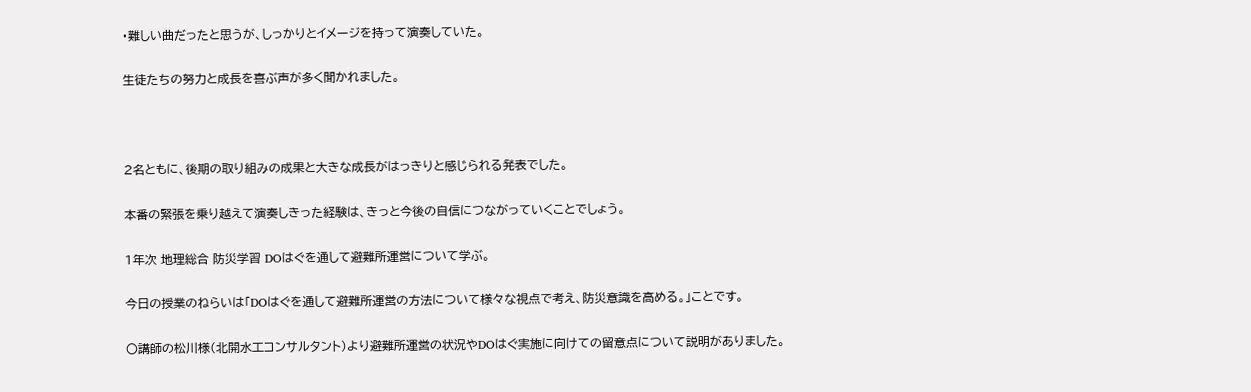・難しい曲だったと思うが、しっかりとイメージを持って演奏していた。

生徒たちの努力と成長を喜ぶ声が多く聞かれました。



2名ともに、後期の取り組みの成果と大きな成長がはっきりと感じられる発表でした。

本番の緊張を乗り越えて演奏しきった経験は、きっと今後の自信につながっていくことでしょう。

1年次 地理総合 防災学習 DOはぐを通して避難所運営について学ぶ。

今日の授業のねらいは「DOはぐを通して避難所運営の方法について様々な視点で考え、防災意識を高める。」ことです。

〇講師の松川様(北開水工コンサルタント)より避難所運営の状況やDOはぐ実施に向けての留意点について説明がありました。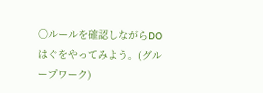〇ルールを確認しながらDOはぐをやってみよう。(グループワーク)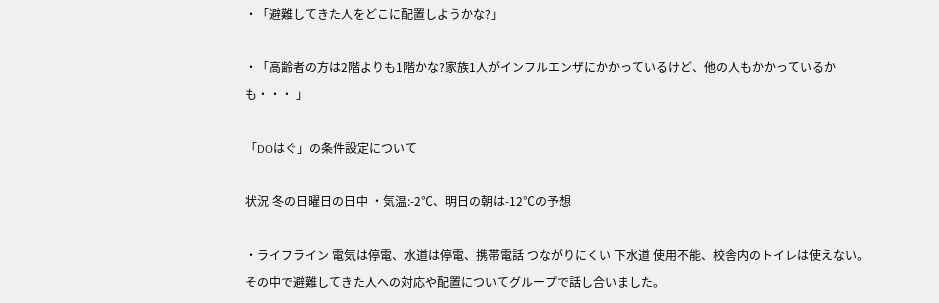・「避難してきた人をどこに配置しようかな?」

・「高齢者の方は2階よりも1階かな?家族1人がインフルエンザにかかっているけど、他の人もかかっているかも・・・ 」

「DOはぐ」の条件設定について

状況 冬の日曜日の日中 ・気温:-2℃、明日の朝は-12℃の予想

・ライフライン 電気は停電、水道は停電、携帯電話 つながりにくい 下水道 使用不能、校舎内のトイレは使えない。 その中で避難してきた人への対応や配置についてグループで話し合いました。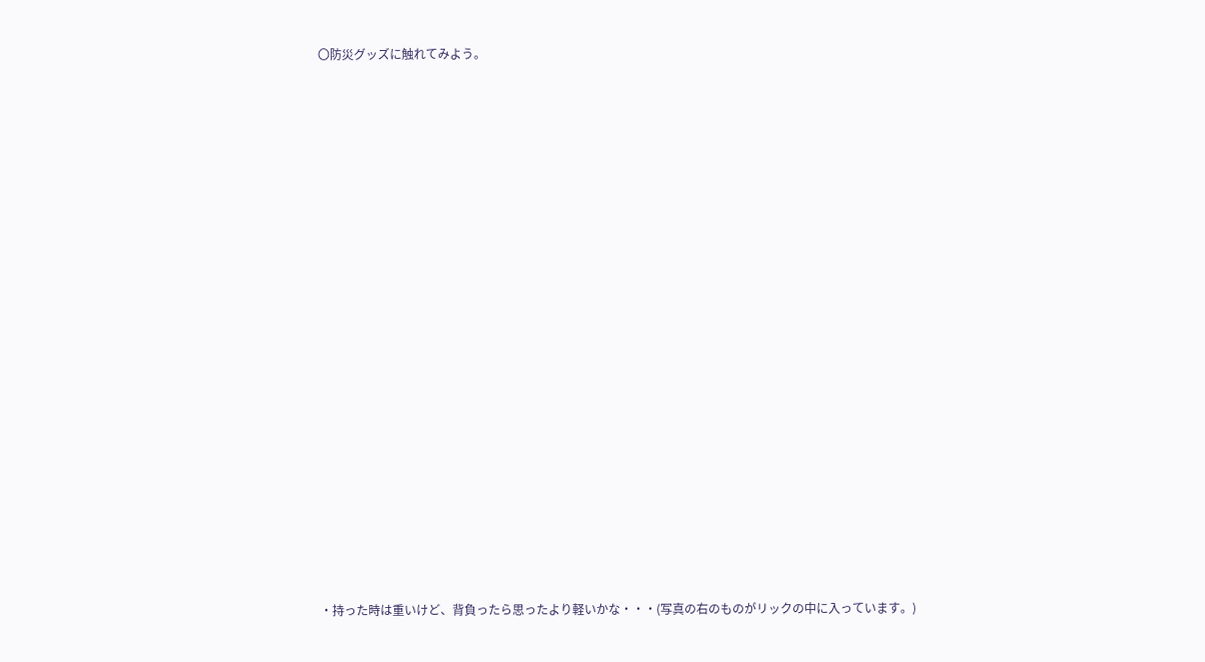〇防災グッズに触れてみよう。



















・持った時は重いけど、背負ったら思ったより軽いかな・・・(写真の右のものがリックの中に入っています。)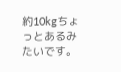約10kgちょっとあるみたいです。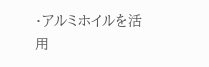・アルミホイルを活用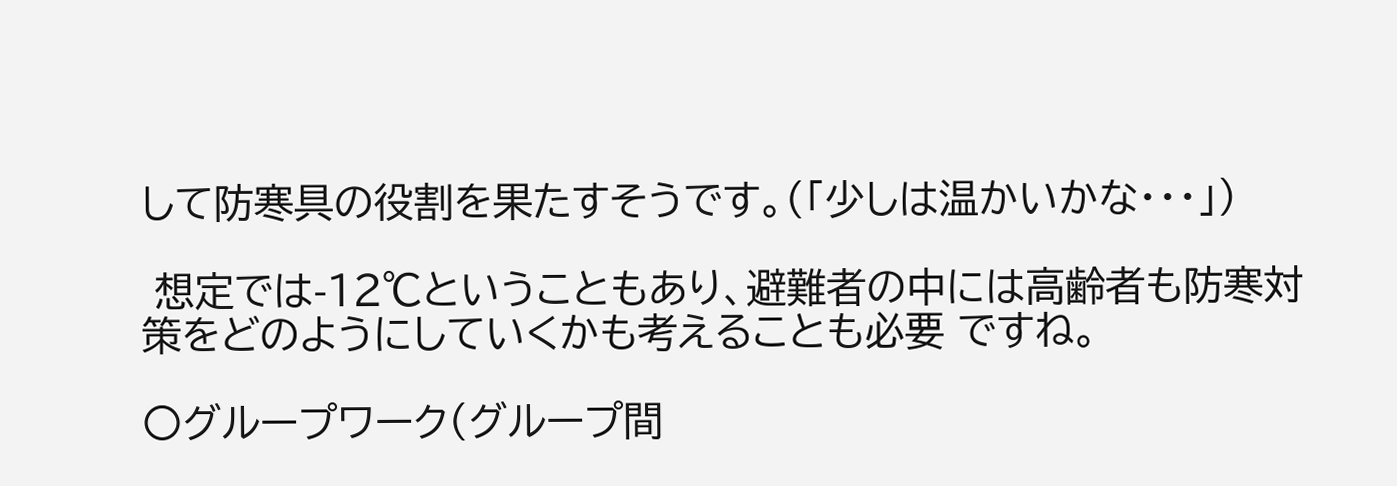して防寒具の役割を果たすそうです。(「少しは温かいかな・・・」)

 想定では-12℃ということもあり、避難者の中には高齢者も防寒対策をどのようにしていくかも考えることも必要 ですね。

〇グループワーク(グループ間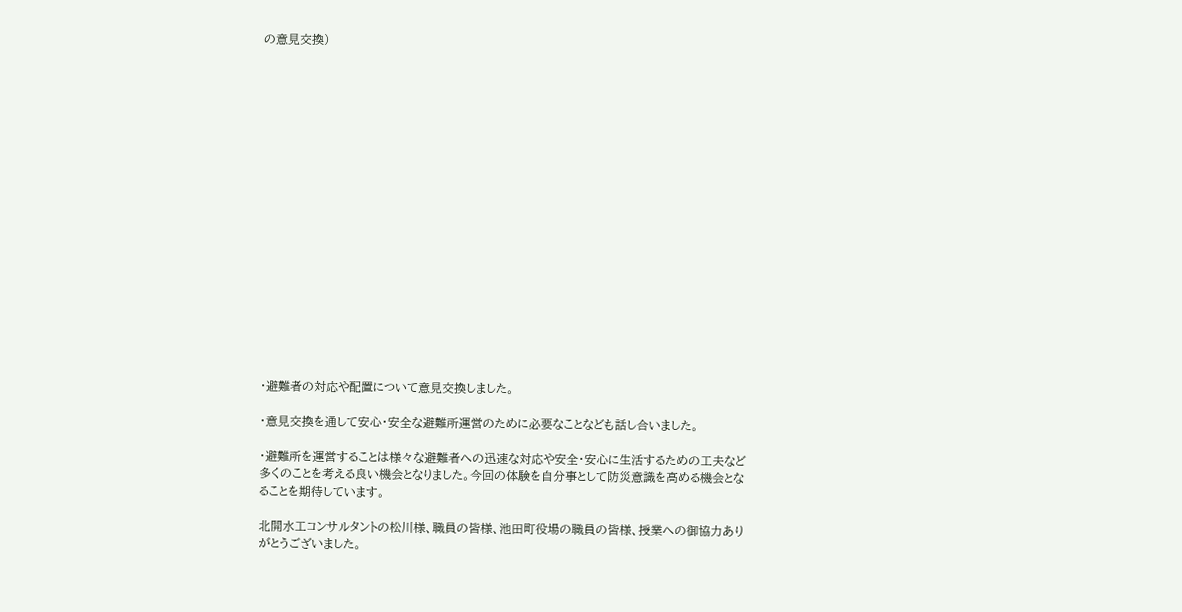の意見交換)



















・避難者の対応や配置について意見交換しました。

・意見交換を通して安心・安全な避難所運営のために必要なことなども話し合いました。

・避難所を運営することは様々な避難者への迅速な対応や安全・安心に生活するための工夫など多くのことを考える良い機会となりました。今回の体験を自分事として防災意識を高める機会となることを期待しています。

北開水工コンサルタントの松川様、職員の皆様、池田町役場の職員の皆様、授業への御協力ありがとうございました。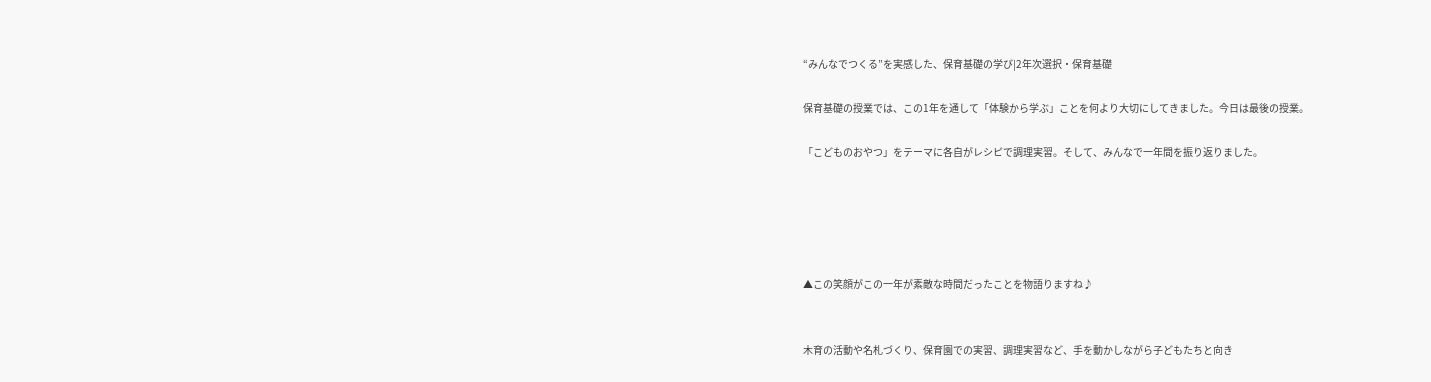“みんなでつくる”を実感した、保育基礎の学び|2年次選択・保育基礎

保育基礎の授業では、この1年を通して「体験から学ぶ」ことを何より大切にしてきました。今日は最後の授業。

「こどものおやつ」をテーマに各自がレシピで調理実習。そして、みんなで一年間を振り返りました。





▲この笑顔がこの一年が素敵な時間だったことを物語りますね♪


木育の活動や名札づくり、保育園での実習、調理実習など、手を動かしながら子どもたちと向き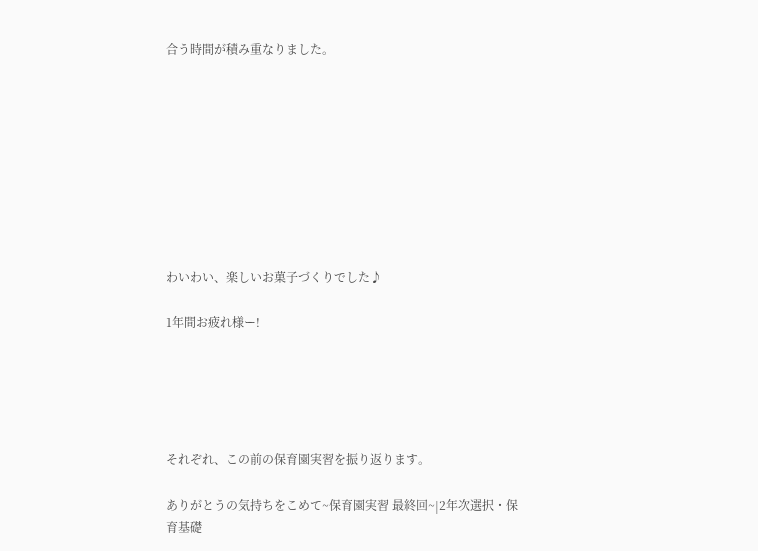合う時間が積み重なりました。









わいわい、楽しいお菓子づくりでした♪

1年間お疲れ様ー!





それぞれ、この前の保育園実習を振り返ります。

ありがとうの気持ちをこめて~保育園実習 最終回~|2年次選択・保育基礎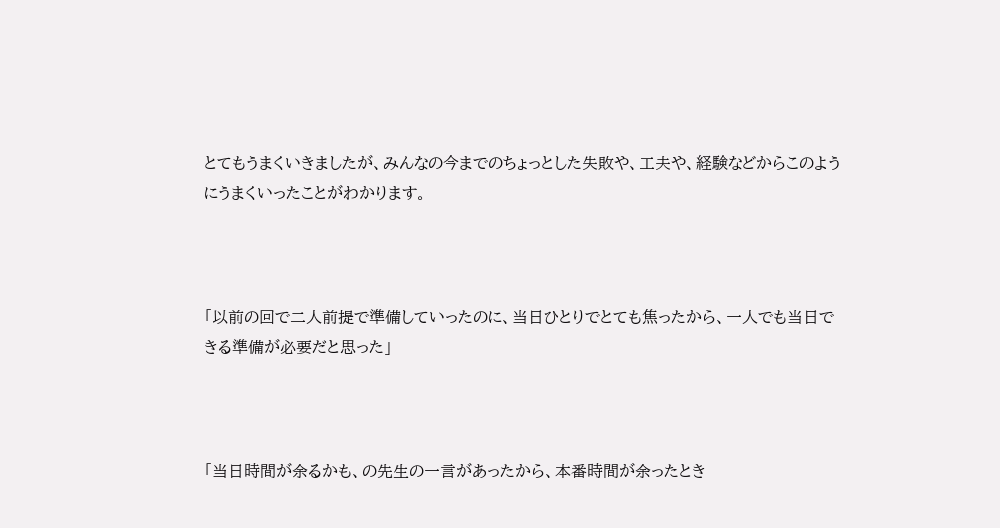とてもうまくいきましたが、みんなの今までのちょっとした失敗や、工夫や、経験などからこのようにうまくいったことがわかります。



「以前の回で二人前提で準備していったのに、当日ひとりでとても焦ったから、一人でも当日できる準備が必要だと思った」



「当日時間が余るかも、の先生の一言があったから、本番時間が余ったとき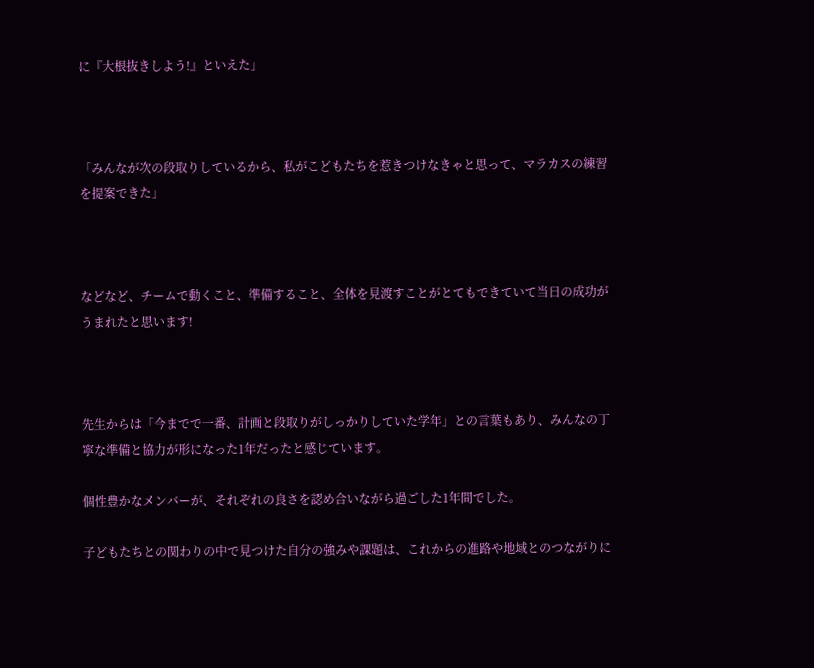に『大根抜きしよう!』といえた」



「みんなが次の段取りしているから、私がこどもたちを惹きつけなきゃと思って、マラカスの練習を提案できた」



などなど、チームで動くこと、準備すること、全体を見渡すことがとてもできていて当日の成功がうまれたと思います!



先生からは「今までで一番、計画と段取りがしっかりしていた学年」との言葉もあり、みんなの丁寧な準備と協力が形になった1年だったと感じています。

個性豊かなメンバーが、それぞれの良さを認め合いながら過ごした1年間でした。

子どもたちとの関わりの中で見つけた自分の強みや課題は、これからの進路や地域とのつながりに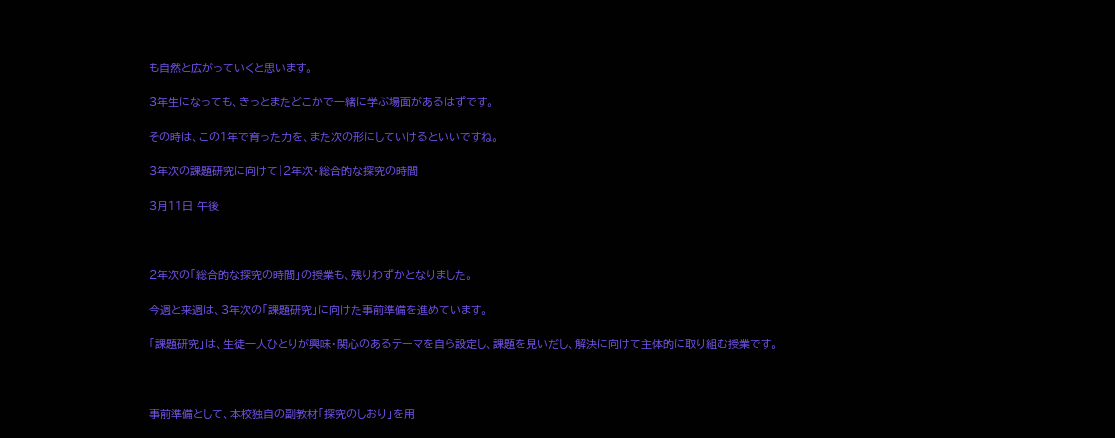も自然と広がっていくと思います。

3年生になっても、きっとまたどこかで一緒に学ぶ場面があるはずです。

その時は、この1年で育った力を、また次の形にしていけるといいですね。

3年次の課題研究に向けて|2年次・総合的な探究の時間

3月11日 午後



2年次の「総合的な探究の時間」の授業も、残りわずかとなりました。

今週と来週は、3年次の「課題研究」に向けた事前準備を進めています。

「課題研究」は、生徒一人ひとりが興味・関心のあるテーマを自ら設定し、課題を見いだし、解決に向けて主体的に取り組む授業です。



事前準備として、本校独自の副教材「探究のしおり」を用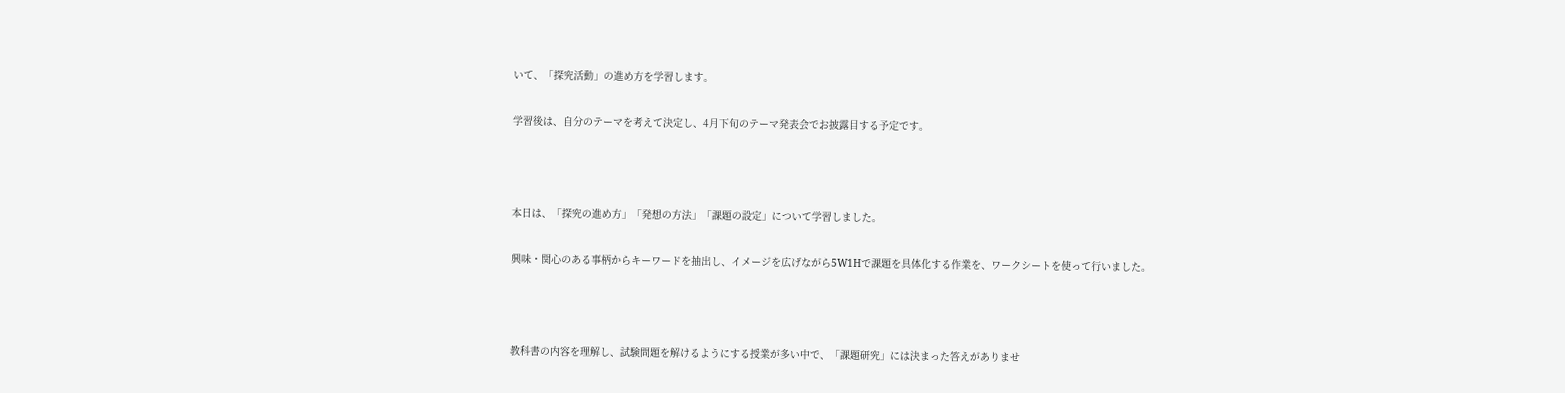いて、「探究活動」の進め方を学習します。

学習後は、自分のテーマを考えて決定し、4月下旬のテーマ発表会でお披露目する予定です。



本日は、「探究の進め方」「発想の方法」「課題の設定」について学習しました。

興味・関心のある事柄からキーワードを抽出し、イメージを広げながら5W1Hで課題を具体化する作業を、ワークシートを使って行いました。



教科書の内容を理解し、試験問題を解けるようにする授業が多い中で、「課題研究」には決まった答えがありませ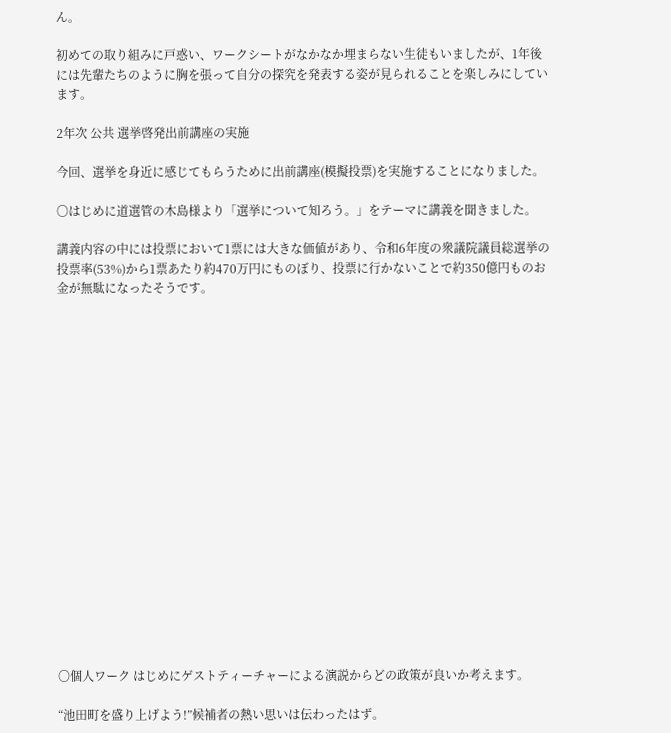ん。

初めての取り組みに戸惑い、ワークシートがなかなか埋まらない生徒もいましたが、1年後には先輩たちのように胸を張って自分の探究を発表する姿が見られることを楽しみにしています。

2年次 公共 選挙啓発出前講座の実施

今回、選挙を身近に感じてもらうために出前講座(模擬投票)を実施することになりました。

〇はじめに道選管の木島様より「選挙について知ろう。」をテーマに講義を聞きました。

講義内容の中には投票において1票には大きな価値があり、令和6年度の衆議院議員総選挙の投票率(53%)から1票あたり約470万円にものぼり、投票に行かないことで約350億円ものお金が無駄になったそうです。



















〇個人ワーク はじめにゲストティーチャーによる演説からどの政策が良いか考えます。

“池田町を盛り上げよう!”候補者の熱い思いは伝わったはず。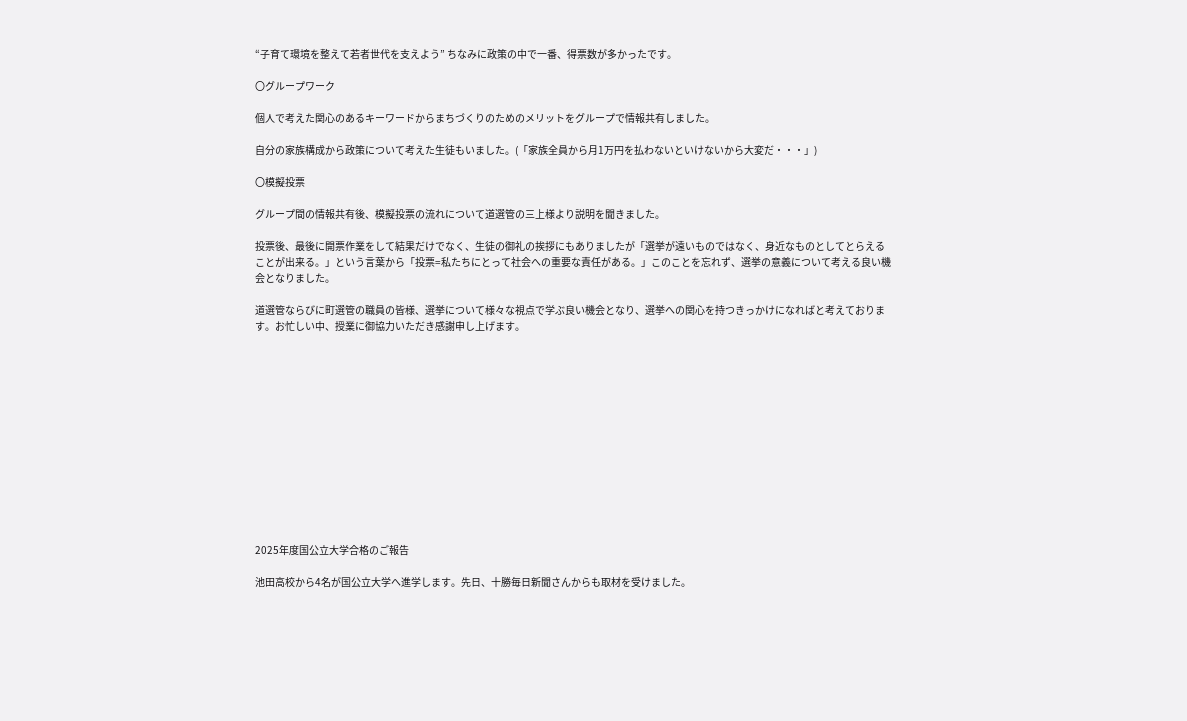“子育て環境を整えて若者世代を支えよう” ちなみに政策の中で一番、得票数が多かったです。

〇グループワーク

個人で考えた関心のあるキーワードからまちづくりのためのメリットをグループで情報共有しました。

自分の家族構成から政策について考えた生徒もいました。(「家族全員から月1万円を払わないといけないから大変だ・・・」)

〇模擬投票

グループ間の情報共有後、模擬投票の流れについて道選管の三上様より説明を聞きました。

投票後、最後に開票作業をして結果だけでなく、生徒の御礼の挨拶にもありましたが「選挙が遠いものではなく、身近なものとしてとらえることが出来る。」という言葉から「投票=私たちにとって社会への重要な責任がある。」このことを忘れず、選挙の意義について考える良い機会となりました。

道選管ならびに町選管の職員の皆様、選挙について様々な視点で学ぶ良い機会となり、選挙への関心を持つきっかけになればと考えております。お忙しい中、授業に御協力いただき感謝申し上げます。













2025年度国公立大学合格のご報告

池田高校から4名が国公立大学へ進学します。先日、十勝毎日新聞さんからも取材を受けました。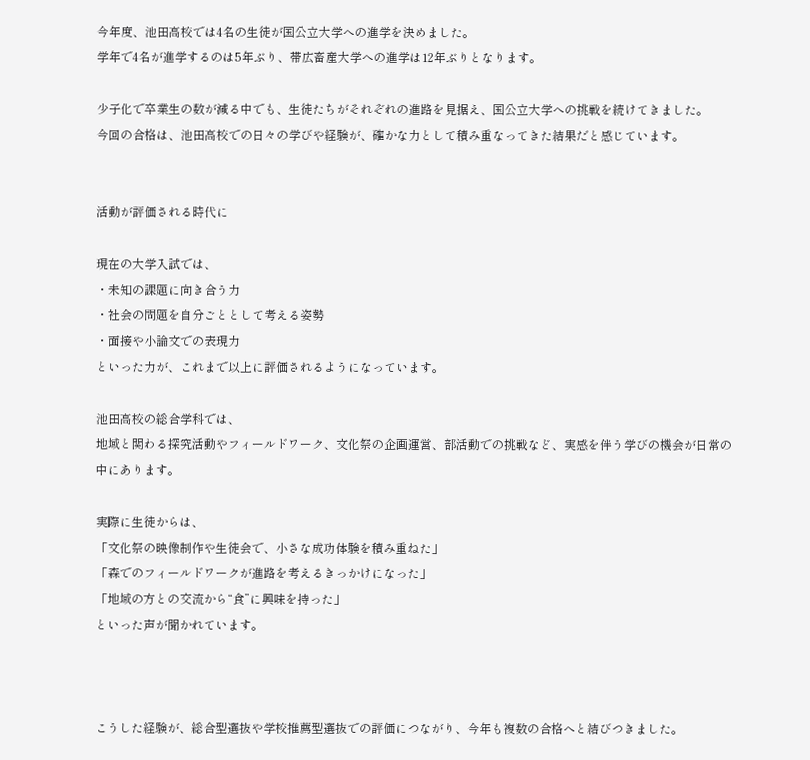今年度、池田高校では4名の生徒が国公立大学への進学を決めました。
学年で4名が進学するのは5年ぶり、帯広畜産大学への進学は12年ぶりとなります。

少子化で卒業生の数が減る中でも、生徒たちがそれぞれの進路を見据え、国公立大学への挑戦を続けてきました。
今回の合格は、池田高校での日々の学びや経験が、確かな力として積み重なってきた結果だと感じています。


活動が評価される時代に

現在の大学入試では、
・未知の課題に向き合う力
・社会の問題を自分ごととして考える姿勢
・面接や小論文での表現力
といった力が、これまで以上に評価されるようになっています。

池田高校の総合学科では、
地域と関わる探究活動やフィールドワーク、文化祭の企画運営、部活動での挑戦など、実感を伴う学びの機会が日常の中にあります。

実際に生徒からは、
「文化祭の映像制作や生徒会で、小さな成功体験を積み重ねた」
「森でのフィールドワークが進路を考えるきっかけになった」
「地域の方との交流から“食”に興味を持った」
といった声が聞かれています。



こうした経験が、総合型選抜や学校推薦型選抜での評価につながり、今年も複数の合格へと結びつきました。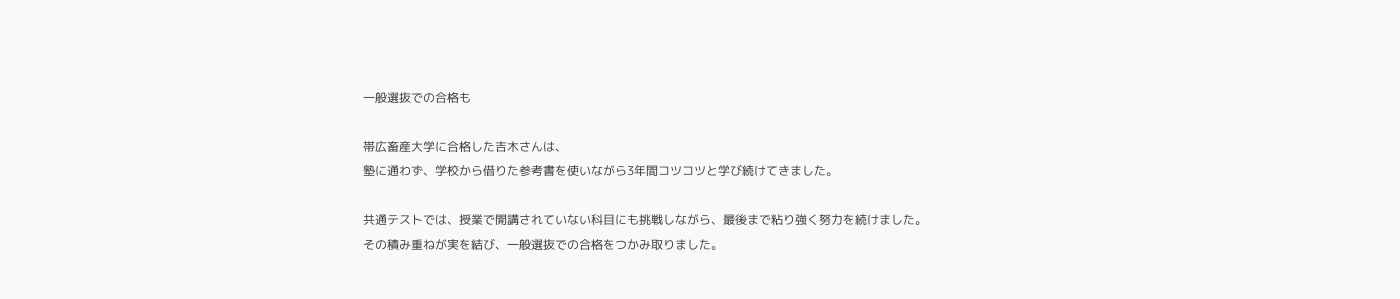一般選抜での合格も

帯広畜産大学に合格した吉木さんは、
塾に通わず、学校から借りた参考書を使いながら3年間コツコツと学び続けてきました。

共通テストでは、授業で開講されていない科目にも挑戦しながら、最後まで粘り強く努力を続けました。
その積み重ねが実を結び、一般選抜での合格をつかみ取りました。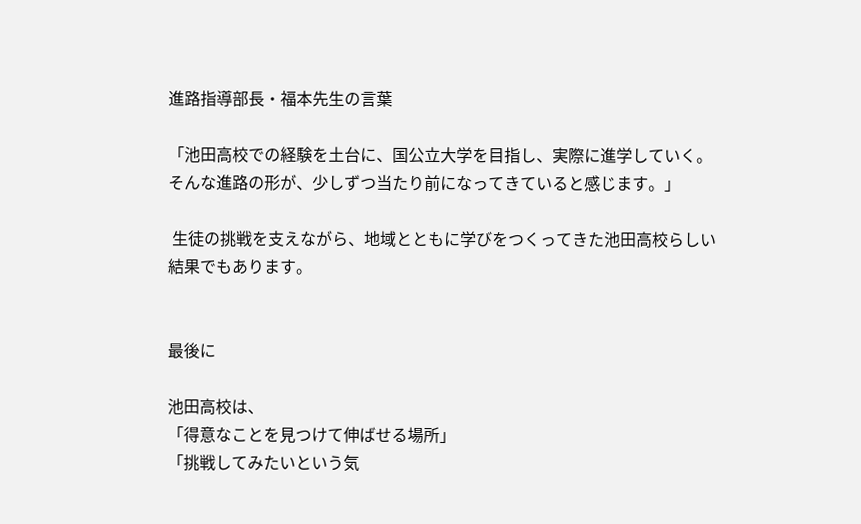進路指導部長・福本先生の言葉

「池田高校での経験を土台に、国公立大学を目指し、実際に進学していく。
そんな進路の形が、少しずつ当たり前になってきていると感じます。」

 生徒の挑戦を支えながら、地域とともに学びをつくってきた池田高校らしい結果でもあります。


最後に

池田高校は、
「得意なことを見つけて伸ばせる場所」
「挑戦してみたいという気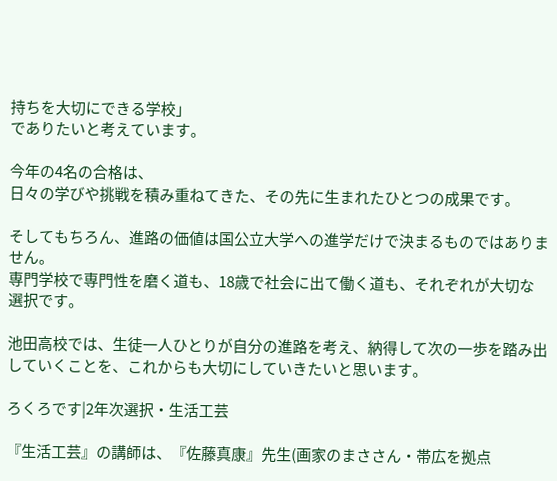持ちを大切にできる学校」
でありたいと考えています。

今年の4名の合格は、
日々の学びや挑戦を積み重ねてきた、その先に生まれたひとつの成果です。

そしてもちろん、進路の価値は国公立大学への進学だけで決まるものではありません。
専門学校で専門性を磨く道も、18歳で社会に出て働く道も、それぞれが大切な選択です。

池田高校では、生徒一人ひとりが自分の進路を考え、納得して次の一歩を踏み出していくことを、これからも大切にしていきたいと思います。

ろくろです|2年次選択・生活工芸

『生活工芸』の講師は、『佐藤真康』先生(画家のまささん・帯広を拠点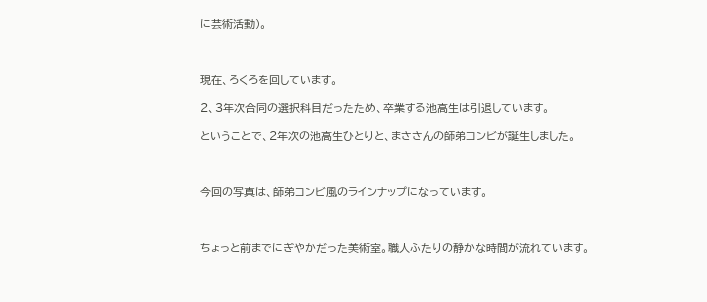に芸術活動)。



現在、ろくろを回しています。

2、3年次合同の選択科目だったため、卒業する池高生は引退しています。

ということで、2年次の池高生ひとりと、まささんの師弟コンビが誕生しました。



今回の写真は、師弟コンビ風のラインナップになっています。



ちょっと前までにぎやかだった美術室。職人ふたりの静かな時間が流れています。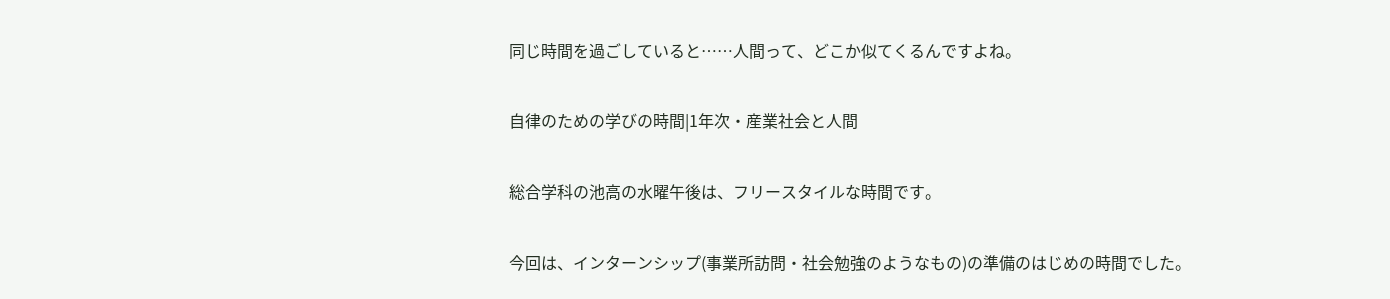同じ時間を過ごしていると……人間って、どこか似てくるんですよね。

自律のための学びの時間|1年次・産業社会と人間

総合学科の池高の水曜午後は、フリースタイルな時間です。

今回は、インターンシップ(事業所訪問・社会勉強のようなもの)の準備のはじめの時間でした。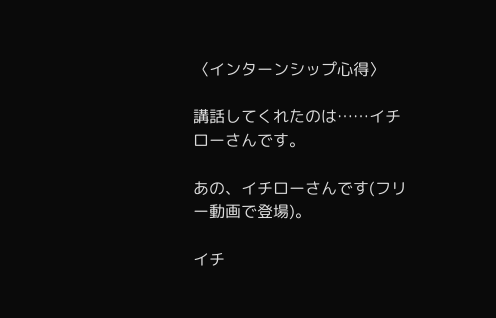〈インターンシップ心得〉

講話してくれたのは……イチローさんです。

あの、イチローさんです(フリー動画で登場)。

イチ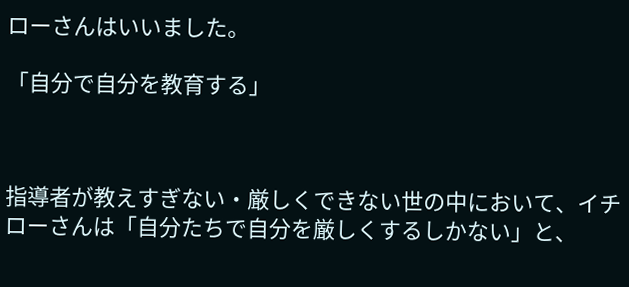ローさんはいいました。

「自分で自分を教育する」



指導者が教えすぎない・厳しくできない世の中において、イチローさんは「自分たちで自分を厳しくするしかない」と、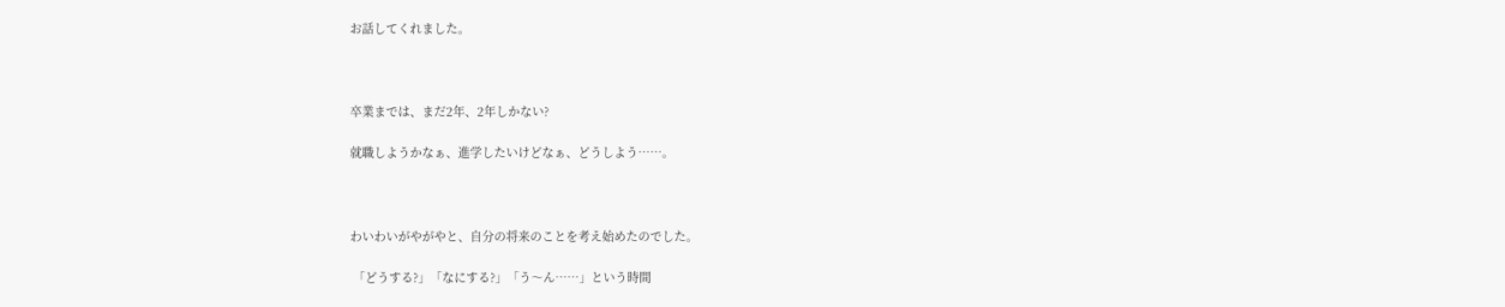お話してくれました。



卒業までは、まだ2年、2年しかない?

就職しようかなぁ、進学したいけどなぁ、どうしよう……。



わいわいがやがやと、自分の将来のことを考え始めたのでした。

 「どうする?」「なにする?」「う〜ん……」という時間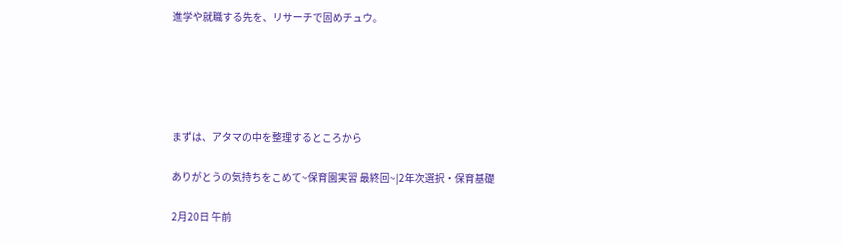進学や就職する先を、リサーチで固めチュウ。





まずは、アタマの中を整理するところから

ありがとうの気持ちをこめて~保育園実習 最終回~|2年次選択・保育基礎

2月20日 午前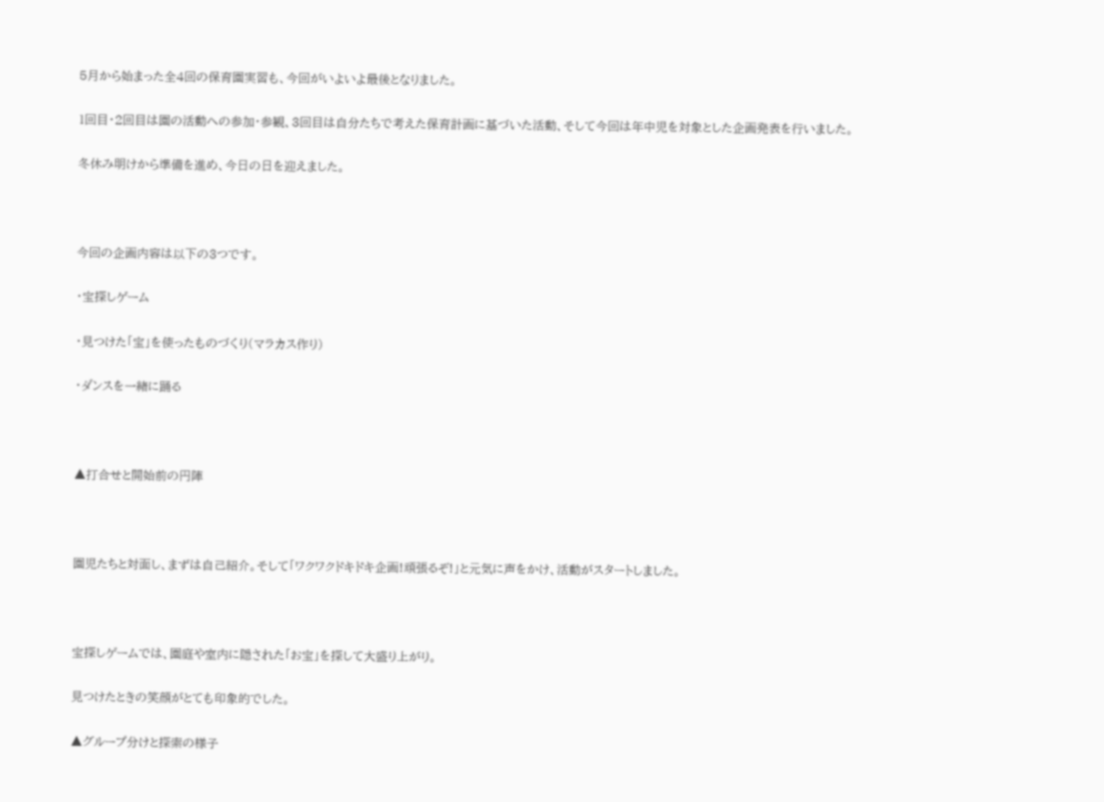5月から始まった全4回の保育園実習も、今回がいよいよ最後となりました。

1回目・2回目は園の活動への参加・参観、3回目は自分たちで考えた保育計画に基づいた活動、そして今回は年中児を対象とした企画発表を行いました。

冬休み明けから準備を進め、今日の日を迎えました。



今回の企画内容は以下の3つです。

・宝探しゲーム

・見つけた「宝」を使ったものづくり(マラカス作り)

・ダンスを一緒に踊る



▲打合せと開始前の円陣



園児たちと対面し、まずは自己紹介。そして「ワクワクドキドキ企画!頑張るぞ!」と元気に声をかけ、活動がスタートしました。



宝探しゲームでは、園庭や室内に隠された「お宝」を探して大盛り上がり。

見つけたときの笑顔がとても印象的でした。

▲グループ分けと探索の様子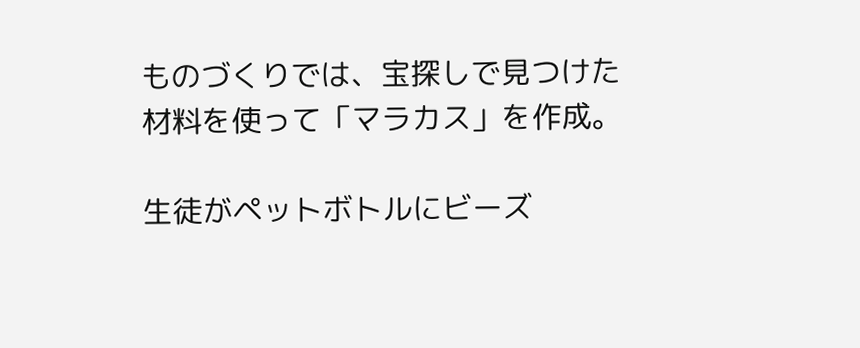ものづくりでは、宝探しで見つけた材料を使って「マラカス」を作成。

生徒がペットボトルにビーズ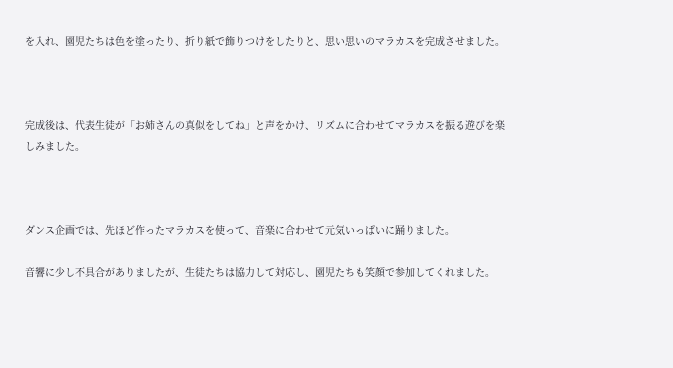を入れ、園児たちは色を塗ったり、折り紙で飾りつけをしたりと、思い思いのマラカスを完成させました。



完成後は、代表生徒が「お姉さんの真似をしてね」と声をかけ、リズムに合わせてマラカスを振る遊びを楽しみました。



ダンス企画では、先ほど作ったマラカスを使って、音楽に合わせて元気いっぱいに踊りました。

音響に少し不具合がありましたが、生徒たちは協力して対応し、園児たちも笑顔で参加してくれました。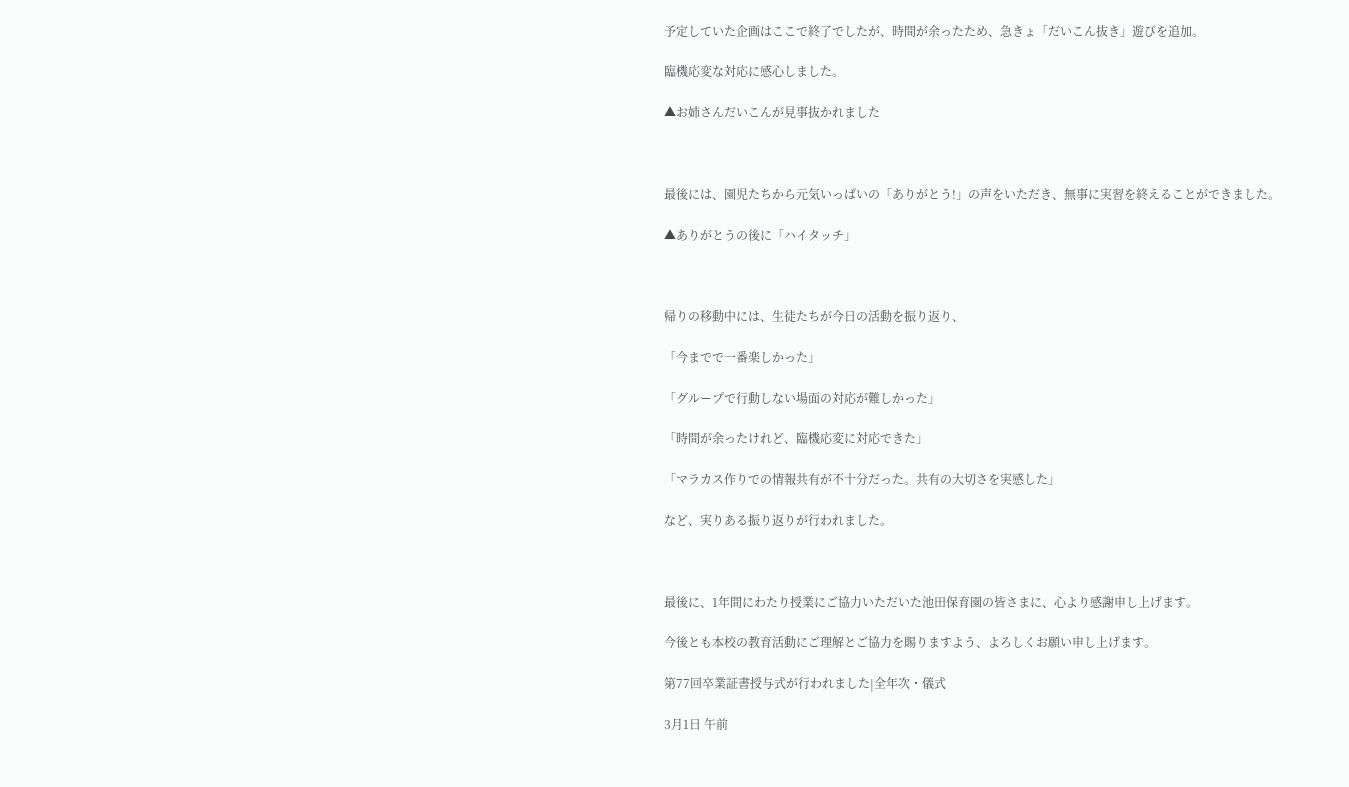予定していた企画はここで終了でしたが、時間が余ったため、急きょ「だいこん抜き」遊びを追加。

臨機応変な対応に感心しました。

▲お姉さんだいこんが見事抜かれました



最後には、園児たちから元気いっぱいの「ありがとう!」の声をいただき、無事に実習を終えることができました。

▲ありがとうの後に「ハイタッチ」



帰りの移動中には、生徒たちが今日の活動を振り返り、

「今までで一番楽しかった」

「グループで行動しない場面の対応が難しかった」

「時間が余ったけれど、臨機応変に対応できた」

「マラカス作りでの情報共有が不十分だった。共有の大切さを実感した」

など、実りある振り返りが行われました。



最後に、1年間にわたり授業にご協力いただいた池田保育園の皆さまに、心より感謝申し上げます。

今後とも本校の教育活動にご理解とご協力を賜りますよう、よろしくお願い申し上げます。

第77回卒業証書授与式が行われました|全年次・儀式

3月1日 午前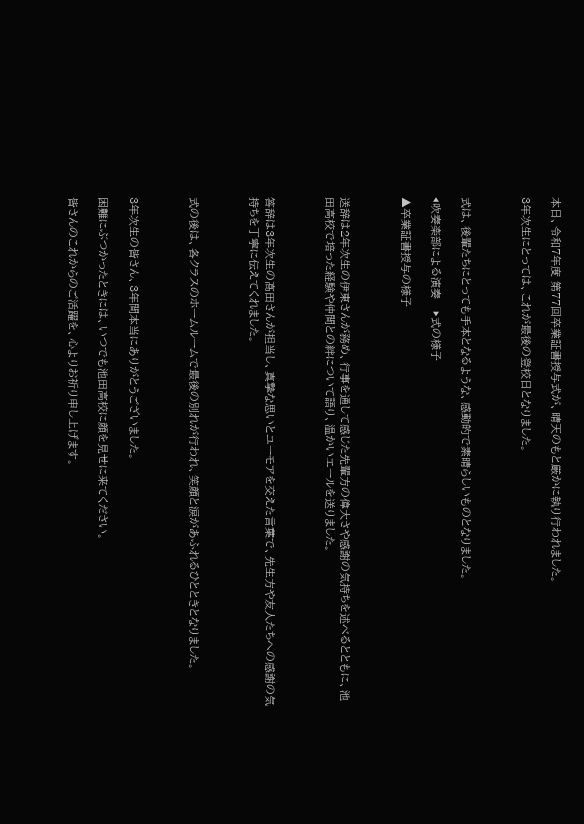本日、令和7年度 第77回卒業証書授与式が、晴天のもと厳かに執り行われました。

3年次生にとっては、これが最後の登校日となりました。



式は、後輩たちにとっても手本となるような、感動的で素晴らしいものとなりました。

◀吹奏楽部による演奏   ▶式の様子

▲卒業証書授与の様子



送辞は2年次生の伊東さんが務め、行事を通して感じた先輩方の偉大さや感謝の気持ちを述べるとともに、池田高校で培った経験や仲間との絆について語り、温かいエールを送りました。



答辞は3年次生の髙田さんが担当し、真摯な思いとユーモアを交えた言葉で、先生方や友人たちへの感謝の気持ちを丁寧に伝えてくれました。



式の後は、各クラスのホームルームで最後の別れが行われ、笑顔と涙があふれるひとときとなりました。



3年次生の皆さん、3年間本当にありがとうございました。

困難にぶつかったときには、いつでも池田高校に顔を見せに来てください。

皆さんのこれからのご活躍を、心よりお祈り申し上げます。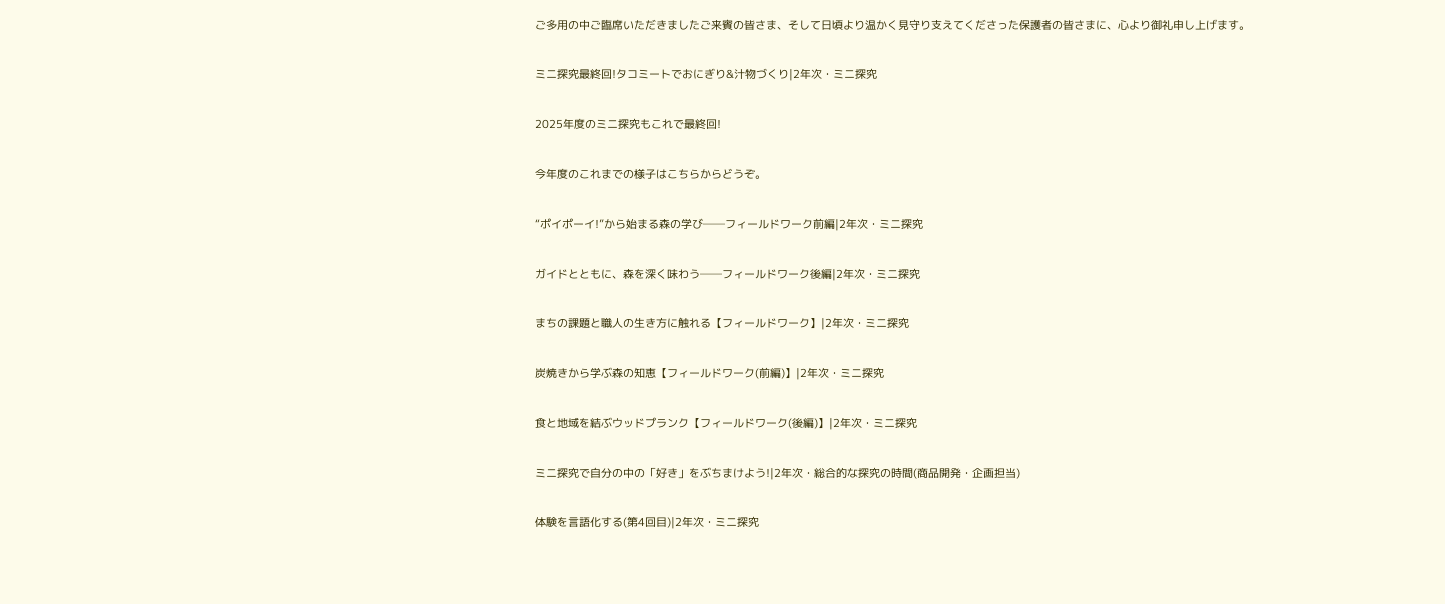ご多用の中ご臨席いただきましたご来賓の皆さま、そして日頃より温かく見守り支えてくださった保護者の皆さまに、心より御礼申し上げます。

ミニ探究最終回!タコミートでおにぎり&汁物づくり|2年次・ミニ探究

2025年度のミニ探究もこれで最終回!

今年度のこれまでの様子はこちらからどうぞ。

“ポイポーイ!”から始まる森の学び──フィールドワーク前編|2年次・ミニ探究

ガイドとともに、森を深く味わう──フィールドワーク後編|2年次・ミニ探究

まちの課題と職人の生き方に触れる【フィールドワーク】|2年次・ミニ探究

炭焼きから学ぶ森の知恵【フィールドワーク(前編)】|2年次・ミニ探究

食と地域を結ぶウッドプランク【フィールドワーク(後編)】|2年次・ミニ探究

ミニ探究で自分の中の「好き」をぶちまけよう!|2年次・総合的な探究の時間(商品開発・企画担当)

体験を言語化する(第4回目)|2年次・ミニ探究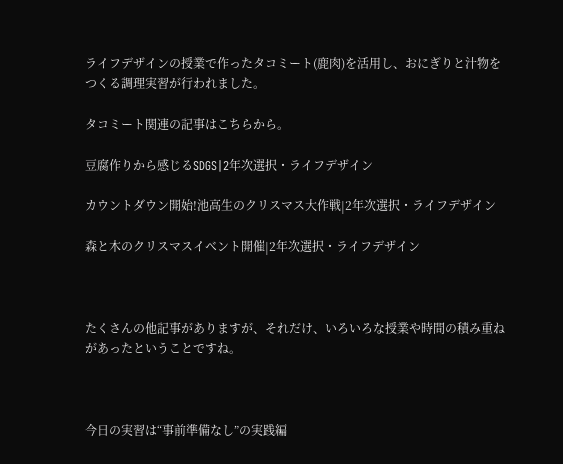ライフデザインの授業で作ったタコミート(鹿肉)を活用し、おにぎりと汁物をつくる調理実習が行われました。

タコミート関連の記事はこちらから。

豆腐作りから感じるSDGS|2年次選択・ライフデザイン

カウントダウン開始!池高生のクリスマス大作戦|2年次選択・ライフデザイン

森と木のクリスマスイベント開催|2年次選択・ライフデザイン



たくさんの他記事がありますが、それだけ、いろいろな授業や時間の積み重ねがあったということですね。



今日の実習は“事前準備なし”の実践編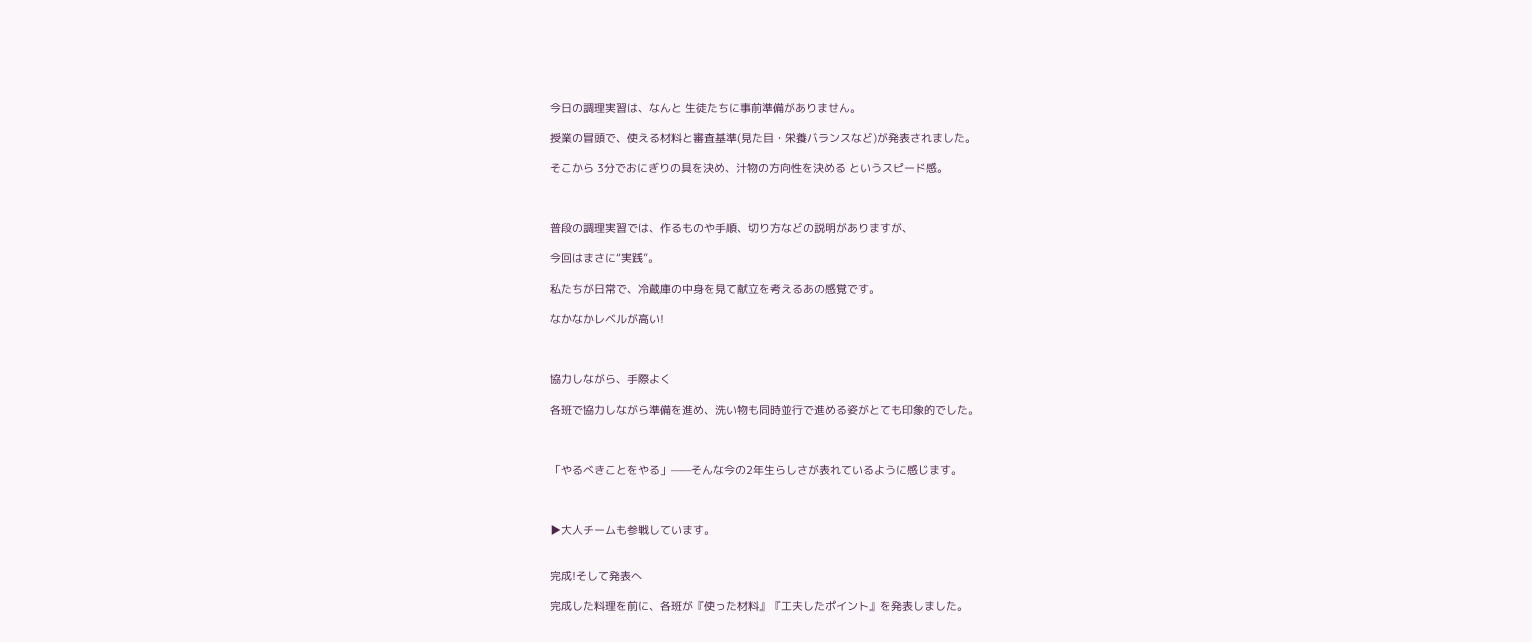今日の調理実習は、なんと 生徒たちに事前準備がありません。

授業の冒頭で、使える材料と審査基準(見た目・栄養バランスなど)が発表されました。

そこから 3分でおにぎりの具を決め、汁物の方向性を決める というスピード感。



普段の調理実習では、作るものや手順、切り方などの説明がありますが、

今回はまさに“実践”。

私たちが日常で、冷蔵庫の中身を見て献立を考えるあの感覚です。

なかなかレベルが高い!



協力しながら、手際よく

各班で協力しながら準備を進め、洗い物も同時並行で進める姿がとても印象的でした。



「やるべきことをやる」——そんな今の2年生らしさが表れているように感じます。



▶大人チームも参戦しています。


完成!そして発表へ

完成した料理を前に、各班が『使った材料』『工夫したポイント』を発表しました。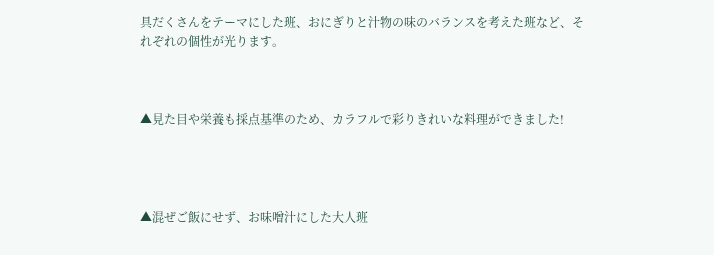具だくさんをテーマにした班、おにぎりと汁物の味のバランスを考えた班など、それぞれの個性が光ります。



▲見た目や栄養も採点基準のため、カラフルで彩りきれいな料理ができました!




▲混ぜご飯にせず、お味噌汁にした大人班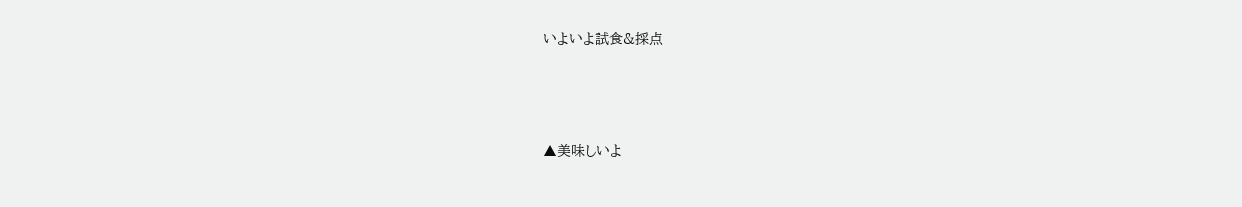いよいよ試食&採点




▲美味しいよ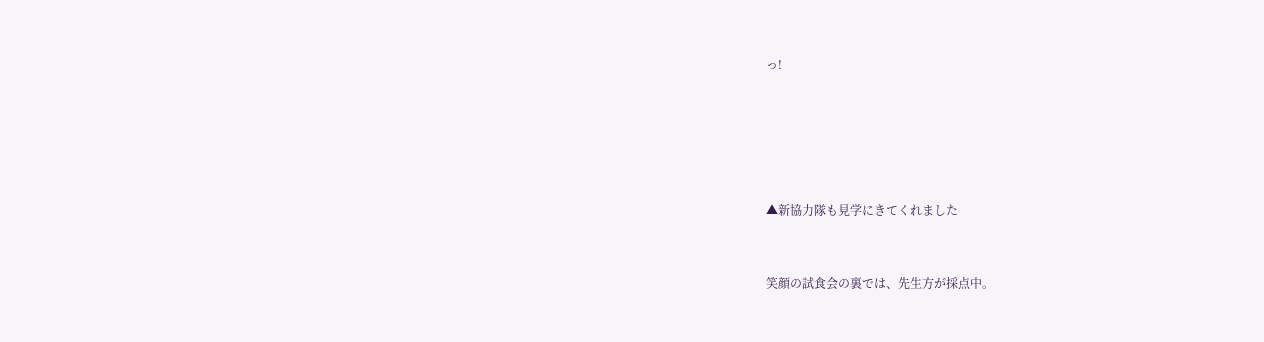っ!





▲新協力隊も見学にきてくれました


笑顔の試食会の裏では、先生方が採点中。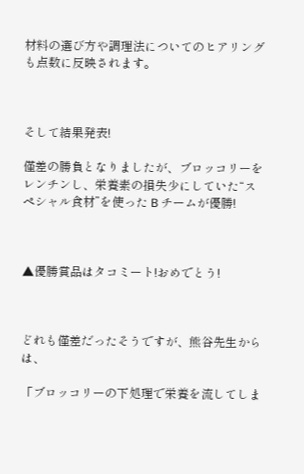材料の選び方や調理法についてのヒアリングも点数に反映されます。



そして結果発表!

僅差の勝負となりましたが、ブロッコリーをレンチンし、栄養素の損失少にしていた“スペシャル食材”を使った B チームが優勝!



▲優勝賞品はタコミート!おめでとう!



どれも僅差だったそうですが、熊谷先生からは、

「ブロッコリーの下処理で栄養を流してしま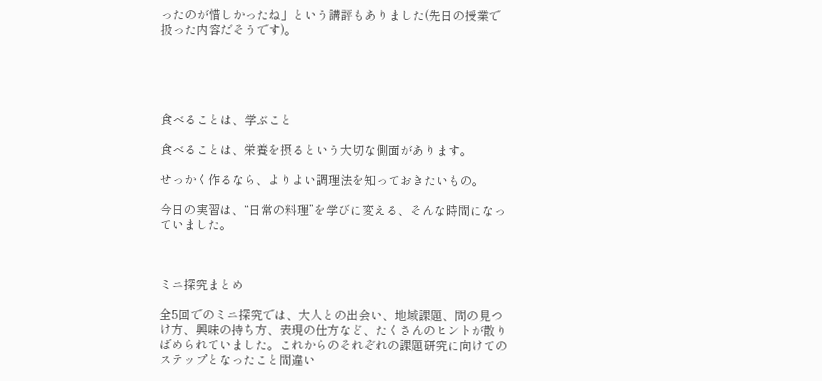ったのが惜しかったね」という講評もありました(先日の授業で扱った内容だそうです)。





食べることは、学ぶこと

食べることは、栄養を摂るという大切な側面があります。

せっかく作るなら、よりよい調理法を知っておきたいもの。

今日の実習は、“日常の料理”を学びに変える、そんな時間になっていました。



ミニ探究まとめ

全5回でのミニ探究では、大人との出会い、地域課題、問の見つけ方、興味の持ち方、表現の仕方など、たくさんのヒントが散りばめられていました。これからのそれぞれの課題研究に向けてのステップとなったこと間違い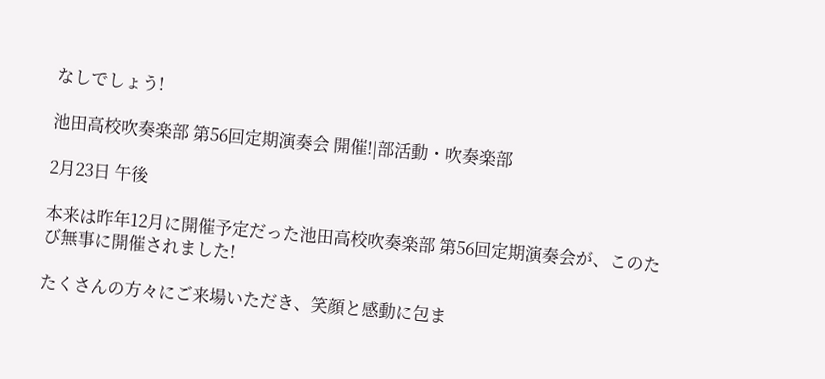なしでしょう!

池田高校吹奏楽部 第56回定期演奏会 開催!|部活動・吹奏楽部

2月23日 午後

本来は昨年12月に開催予定だった池田高校吹奏楽部 第56回定期演奏会が、このたび無事に開催されました!

たくさんの方々にご来場いただき、笑顔と感動に包ま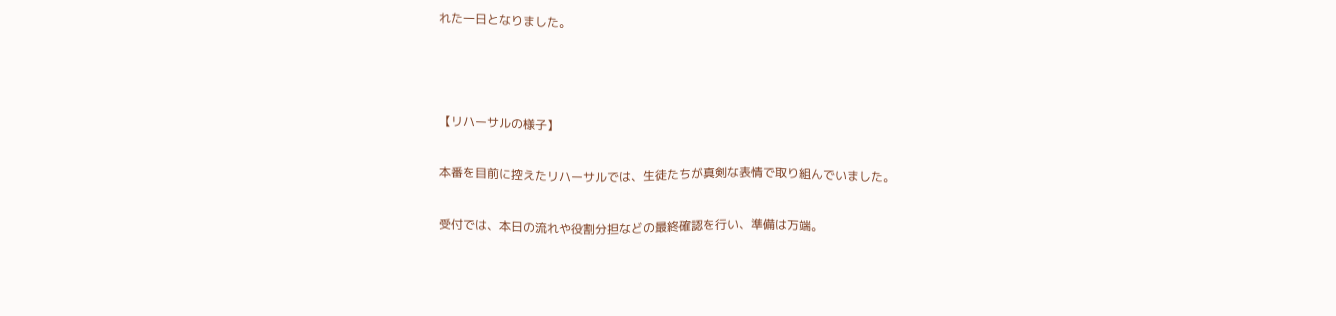れた一日となりました。



【リハーサルの様子】

本番を目前に控えたリハーサルでは、生徒たちが真剣な表情で取り組んでいました。

受付では、本日の流れや役割分担などの最終確認を行い、準備は万端。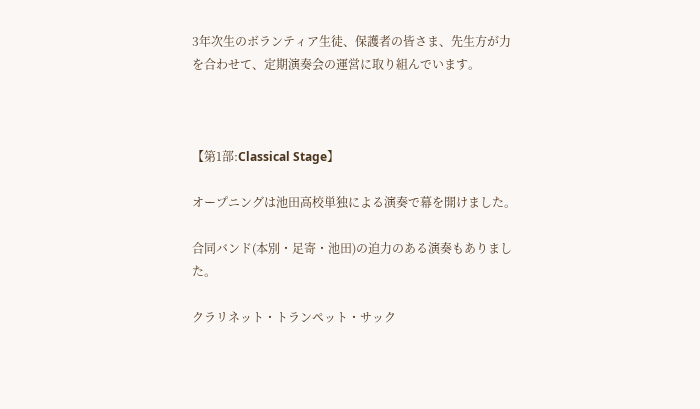3年次生のボランティア生徒、保護者の皆さま、先生方が力を合わせて、定期演奏会の運営に取り組んでいます。



【第1部:Classical Stage】

オープニングは池田高校単独による演奏で幕を開けました。

合同バンド(本別・足寄・池田)の迫力のある演奏もありました。

クラリネット・トランペット・サック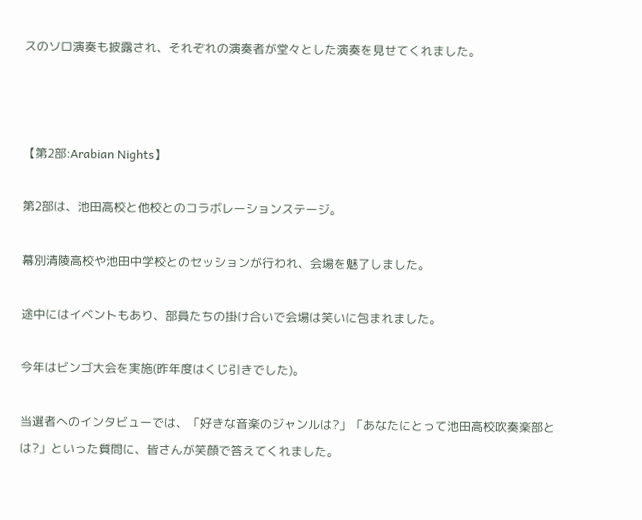スのソロ演奏も披露され、それぞれの演奏者が堂々とした演奏を見せてくれました。



【第2部:Arabian Nights】

第2部は、池田高校と他校とのコラボレーションステージ。

幕別清陵高校や池田中学校とのセッションが行われ、会場を魅了しました。

途中にはイベントもあり、部員たちの掛け合いで会場は笑いに包まれました。

今年はビンゴ大会を実施(昨年度はくじ引きでした)。

当選者へのインタビューでは、「好きな音楽のジャンルは?」「あなたにとって池田高校吹奏楽部とは?」といった質問に、皆さんが笑顔で答えてくれました。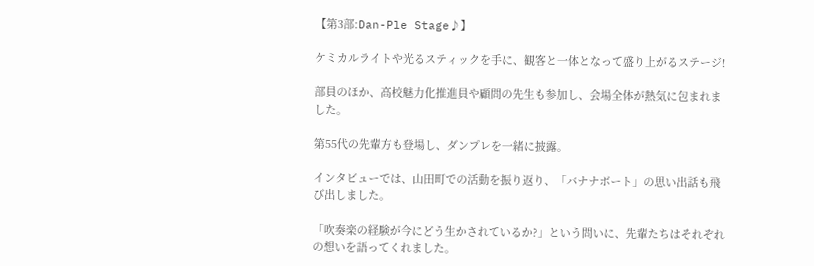【第3部:Dan-Ple Stage♪】

ケミカルライトや光るスティックを手に、観客と一体となって盛り上がるステージ!

部員のほか、高校魅力化推進員や顧問の先生も参加し、会場全体が熱気に包まれました。

第55代の先輩方も登場し、ダンプレを一緒に披露。

インタビューでは、山田町での活動を振り返り、「バナナボート」の思い出話も飛び出しました。

「吹奏楽の経験が今にどう生かされているか?」という問いに、先輩たちはそれぞれの想いを語ってくれました。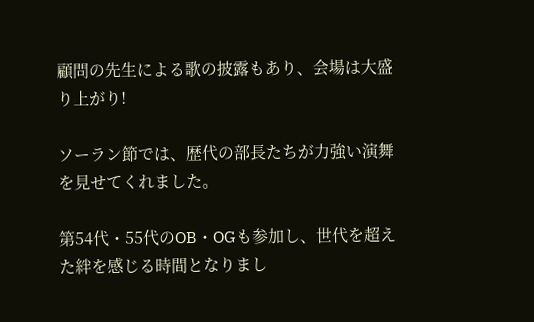顧問の先生による歌の披露もあり、会場は大盛り上がり!

ソーラン節では、歴代の部長たちが力強い演舞を見せてくれました。

第54代・55代のOB・OGも参加し、世代を超えた絆を感じる時間となりまし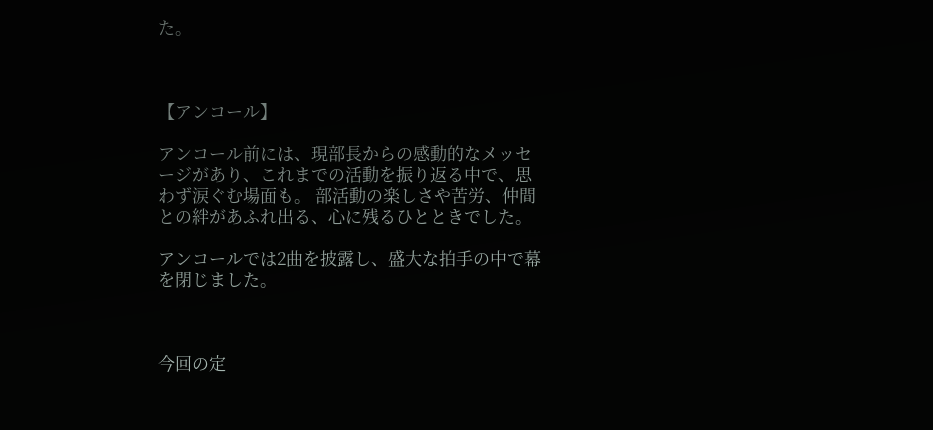た。



【アンコール】

アンコール前には、現部長からの感動的なメッセージがあり、これまでの活動を振り返る中で、思わず涙ぐむ場面も。 部活動の楽しさや苦労、仲間との絆があふれ出る、心に残るひとときでした。

アンコールでは2曲を披露し、盛大な拍手の中で幕を閉じました。



今回の定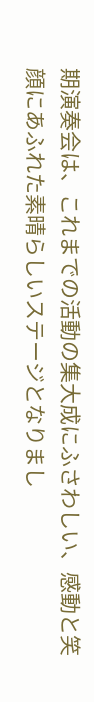期演奏会は、これまでの活動の集大成にふさわしい、感動と笑顔にあふれた素晴らしいステージとなりまし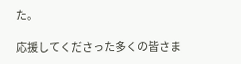た。

応援してくださった多くの皆さま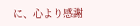に、心より感謝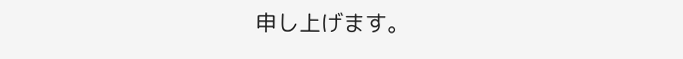申し上げます。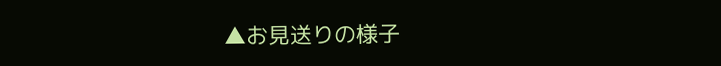▲お見送りの様子